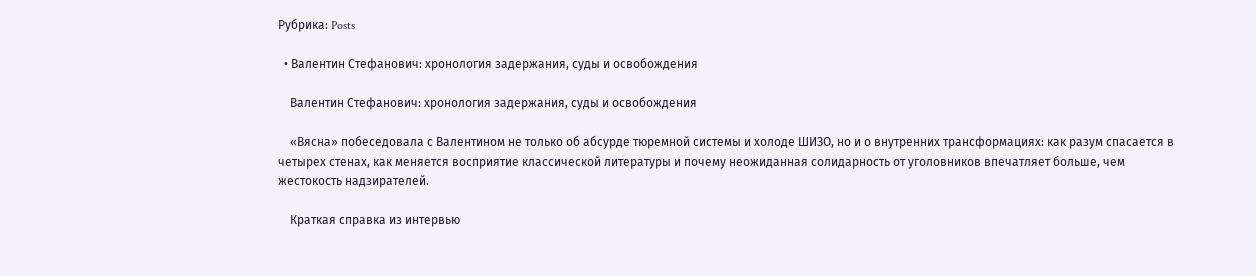Рубрика: Posts

  • Валентин Стефанович: хронология задержания, суды и освобождения

    Валентин Стефанович: хронология задержания, суды и освобождения

    «Вясна» побеседовала с Валентином не только об абсурде тюремной системы и холоде ШИЗО, но и о внутренних трансформациях: как разум спасается в четырех стенах, как меняется восприятие классической литературы и почему неожиданная солидарность от уголовников впечатляет больше, чем жестокость надзирателей.

    Краткая справка из интервью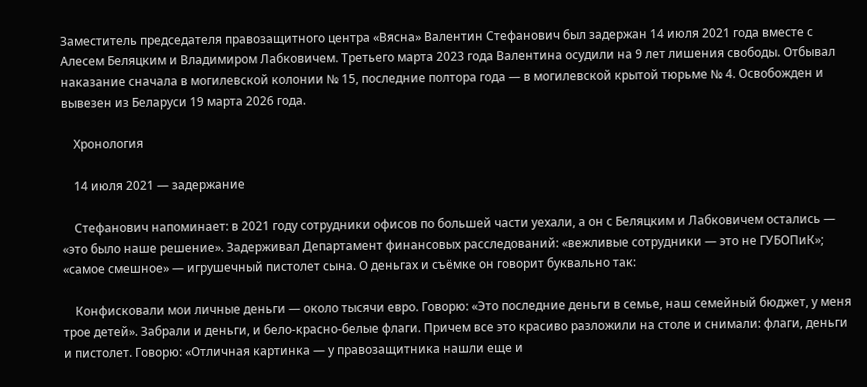Заместитель председателя правозащитного центра «Вясна» Валентин Стефанович был задержан 14 июля 2021 года вместе с Алесем Беляцким и Владимиром Лабковичем. Третьего марта 2023 года Валентина осудили на 9 лет лишения свободы. Отбывал наказание сначала в могилевской колонии № 15, последние полтора года — в могилевской крытой тюрьме № 4. Освобожден и вывезен из Беларуси 19 марта 2026 года.

    Хронология

    14 июля 2021 — задержание

    Стефанович напоминает: в 2021 году сотрудники офисов по большей части уехали, а он с Беляцким и Лабковичем остались — «это было наше решение». Задерживал Департамент финансовых расследований: «вежливые сотрудники — это не ГУБОПиК»; «самое смешное» — игрушечный пистолет сына. О деньгах и съёмке он говорит буквально так:

    Конфисковали мои личные деньги — около тысячи евро. Говорю: «Это последние деньги в семье, наш семейный бюджет, у меня трое детей». Забрали и деньги, и бело-красно-белые флаги. Причем все это красиво разложили на столе и снимали: флаги, деньги и пистолет. Говорю: «Отличная картинка — у правозащитника нашли еще и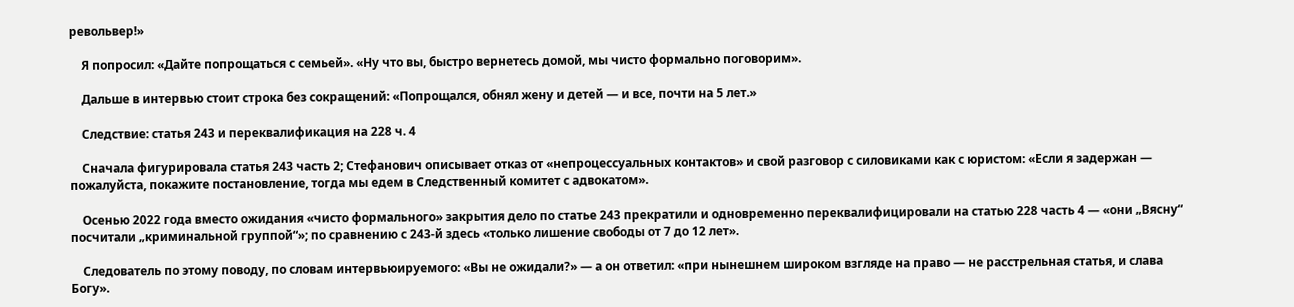револьвер!»

    Я попросил: «Дайте попрощаться с семьей». «Ну что вы, быстро вернетесь домой, мы чисто формально поговорим».

    Дальше в интервью стоит строка без сокращений: «Попрощался, обнял жену и детей — и все, почти на 5 лет.»

    Следствие: статья 243 и переквалификация на 228 ч. 4

    Сначала фигурировала статья 243 часть 2; Стефанович описывает отказ от «непроцессуальных контактов» и свой разговор с силовиками как с юристом: «Если я задержан — пожалуйста, покажите постановление, тогда мы едем в Следственный комитет с адвокатом».

    Осенью 2022 года вместо ожидания «чисто формального» закрытия дело по статье 243 прекратили и одновременно переквалифицировали на статью 228 часть 4 — «они „Вясну“ посчитали „криминальной группой“»; по сравнению с 243‑й здесь «только лишение свободы от 7 до 12 лет».

    Следователь по этому поводу, по словам интервьюируемого: «Вы не ожидали?» — а он ответил: «при нынешнем широком взгляде на право — не расстрельная статья, и слава Богу».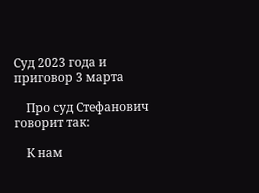Суд 2023 года и приговор 3 марта

    Про суд Стефанович говорит так:

    К нам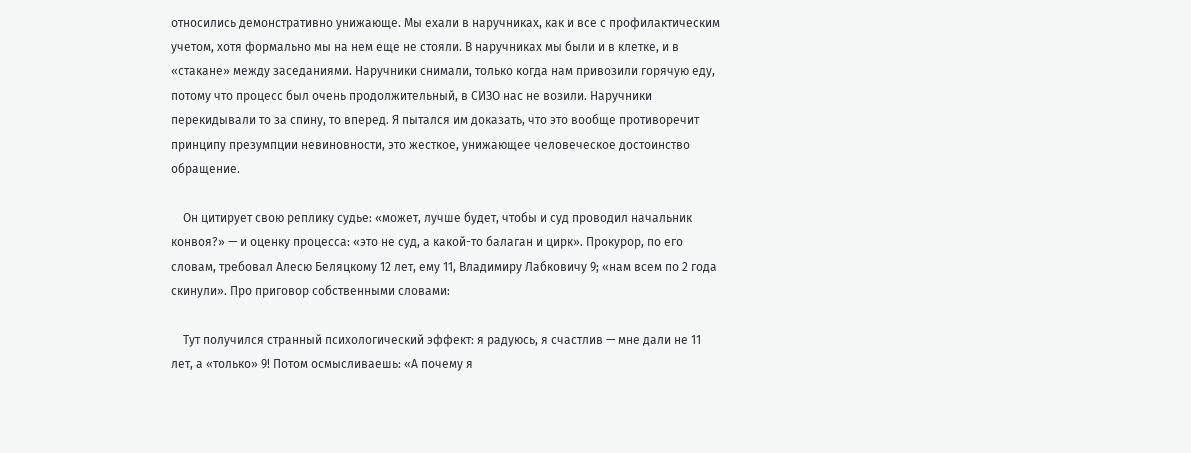относились демонстративно унижающе. Мы ехали в наручниках, как и все с профилактическим учетом, хотя формально мы на нем еще не стояли. В наручниках мы были и в клетке, и в «стакане» между заседаниями. Наручники снимали, только когда нам привозили горячую еду, потому что процесс был очень продолжительный, в СИЗО нас не возили. Наручники перекидывали то за спину, то вперед. Я пытался им доказать, что это вообще противоречит принципу презумпции невиновности, это жесткое, унижающее человеческое достоинство обращение.

    Он цитирует свою реплику судье: «может, лучше будет, чтобы и суд проводил начальник конвоя?» — и оценку процесса: «это не суд, а какой-то балаган и цирк». Прокурор, по его словам, требовал Алесю Беляцкому 12 лет, ему 11, Владимиру Лабковичу 9; «нам всем по 2 года скинули». Про приговор собственными словами:

    Тут получился странный психологический эффект: я радуюсь, я счастлив — мне дали не 11 лет, а «только» 9! Потом осмысливаешь: «А почему я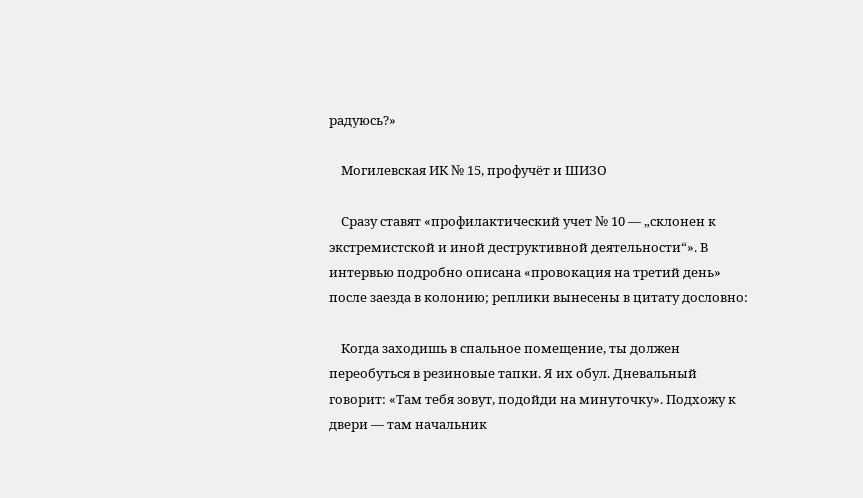радуюсь?»

    Могилевская ИК № 15, профучёт и ШИЗО

    Сразу ставят «профилактический учет № 10 — „склонен к экстремистской и иной деструктивной деятельности“». В интервью подробно описана «провокация на третий день» после заезда в колонию; реплики вынесены в цитату дословно:

    Когда заходишь в спальное помещение, ты должен переобуться в резиновые тапки. Я их обул. Дневальный говорит: «Там тебя зовут, подойди на минуточку». Подхожу к двери — там начальник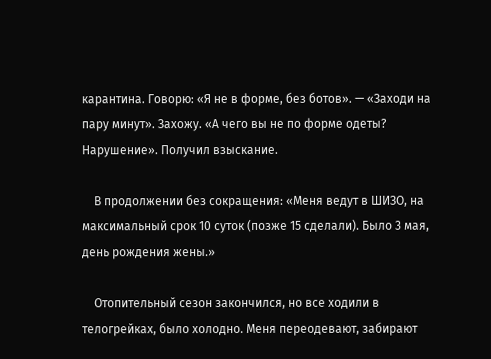карантина. Говорю: «Я не в форме, без ботов». — «Заходи на пару минут». Захожу. «А чего вы не по форме одеты? Нарушение». Получил взыскание.

    В продолжении без сокращения: «Меня ведут в ШИЗО, на максимальный срок 10 суток (позже 15 сделали). Было 3 мая, день рождения жены.»

    Отопительный сезон закончился, но все ходили в телогрейках, было холодно. Меня переодевают, забирают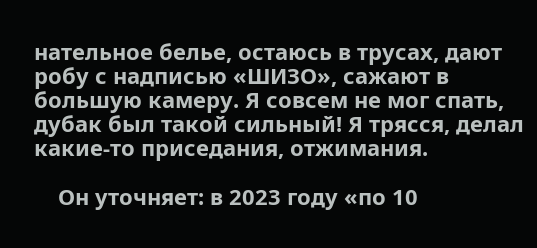нательное белье, остаюсь в трусах, дают робу с надписью «ШИЗО», сажают в большую камеру. Я совсем не мог спать, дубак был такой сильный! Я трясся, делал какие-то приседания, отжимания.

    Он уточняет: в 2023 году «по 10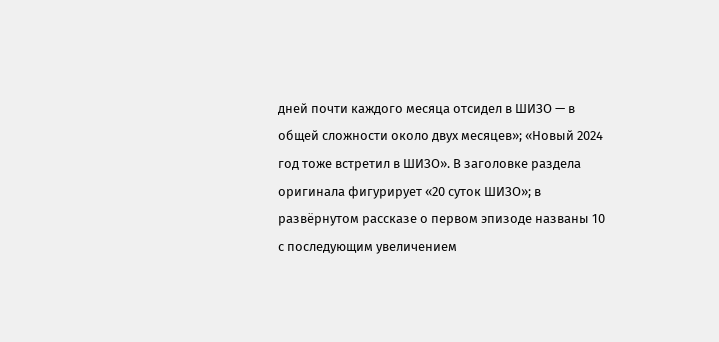дней почти каждого месяца отсидел в ШИЗО — в общей сложности около двух месяцев»; «Новый 2024 год тоже встретил в ШИЗО». В заголовке раздела оригинала фигурирует «20 суток ШИЗО»; в развёрнутом рассказе о первом эпизоде названы 10 с последующим увеличением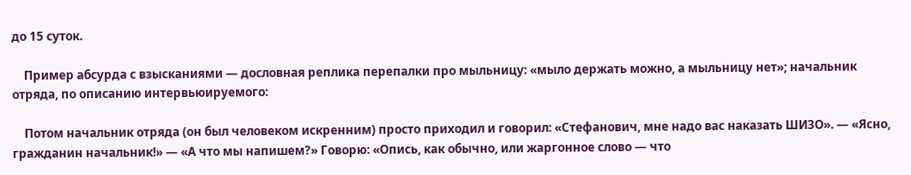до 15 суток.

    Пример абсурда с взысканиями — дословная реплика перепалки про мыльницу: «мыло держать можно, а мыльницу нет»; начальник отряда, по описанию интервьюируемого:

    Потом начальник отряда (он был человеком искренним) просто приходил и говорил: «Стефанович, мне надо вас наказать ШИЗО». — «Ясно, гражданин начальник!» — «А что мы напишем?» Говорю: «Опись, как обычно, или жаргонное слово — что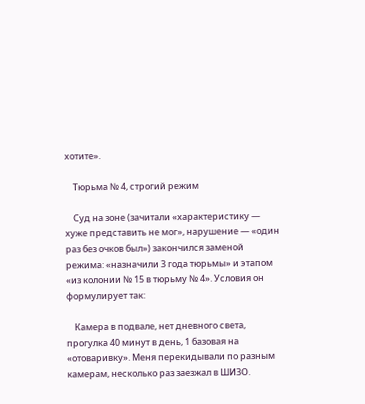хотите».

    Тюрьма № 4, строгий режим

    Суд на зоне (зачитали «характеристику — хуже представить не мог», нарушение — «один раз без очков был») закончился заменой режима: «назначили 3 года тюрьмы» и этапом «из колонии № 15 в тюрьму № 4». Условия он формулирует так:

    Камера в подвале, нет дневного света, прогулка 40 минут в день, 1 базовая на «отоваривку». Меня перекидывали по разным камерам, несколько раз заезжал в ШИЗО.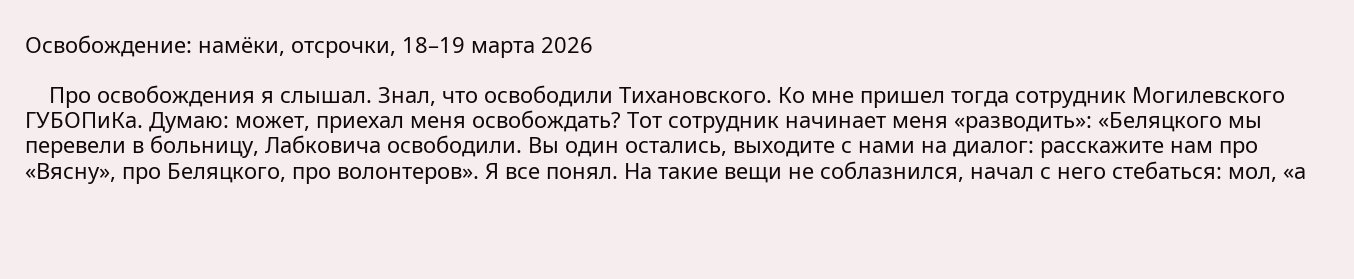Освобождение: намёки, отсрочки, 18–19 марта 2026

    Про освобождения я слышал. Знал, что освободили Тихановского. Ко мне пришел тогда сотрудник Могилевского ГУБОПиКа. Думаю: может, приехал меня освобождать? Тот сотрудник начинает меня «разводить»: «Беляцкого мы перевели в больницу, Лабковича освободили. Вы один остались, выходите с нами на диалог: расскажите нам про «Вясну», про Беляцкого, про волонтеров». Я все понял. На такие вещи не соблазнился, начал с него стебаться: мол, «а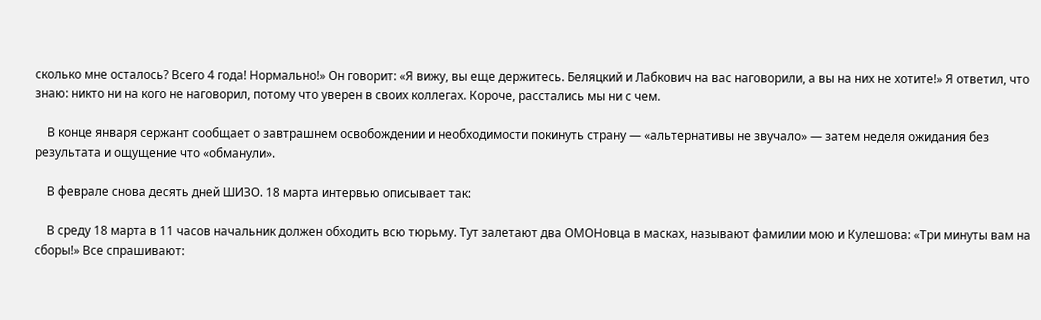сколько мне осталось? Всего 4 года! Нормально!» Он говорит: «Я вижу, вы еще держитесь. Беляцкий и Лабкович на вас наговорили, а вы на них не хотите!» Я ответил, что знаю: никто ни на кого не наговорил, потому что уверен в своих коллегах. Короче, расстались мы ни с чем.

    В конце января сержант сообщает о завтрашнем освобождении и необходимости покинуть страну — «альтернативы не звучало» — затем неделя ожидания без результата и ощущение что «обманули».

    В феврале снова десять дней ШИЗО. 18 марта интервью описывает так:

    В среду 18 марта в 11 часов начальник должен обходить всю тюрьму. Тут залетают два ОМОНовца в масках, называют фамилии мою и Кулешова: «Три минуты вам на сборы!» Все спрашивают: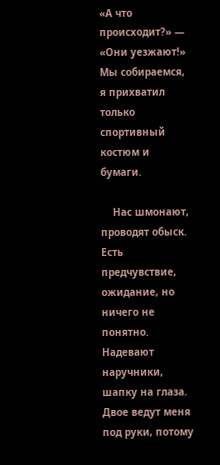«А что происходит?» — «Они уезжают!» Мы собираемся, я прихватил только спортивный костюм и бумаги.

    Нас шмонают, проводят обыск. Есть предчувствие, ожидание, но ничего не понятно. Надевают наручники, шапку на глаза. Двое ведут меня под руки, потому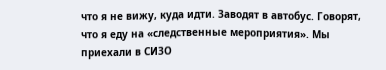что я не вижу, куда идти. Заводят в автобус. Говорят, что я еду на «следственные мероприятия». Мы приехали в СИЗО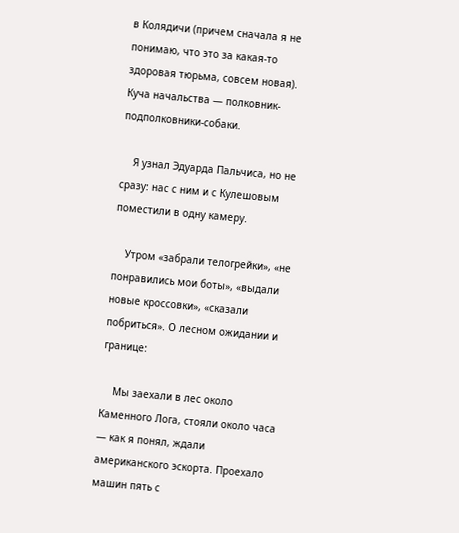в Колядичи (причем сначала я не понимаю, что это за какая-то здоровая тюрьма, совсем новая). Куча начальства — полковник-подполковники-собаки.

    Я узнал Эдуарда Пальчиса, но не сразу: нас с ним и с Кулешовым поместили в одну камеру.

    Утром «забрали телогрейки», «не понравились мои боты», «выдали новые кроссовки», «сказали побриться». О лесном ожидании и границе:

    Мы заехали в лес около Каменного Лога, стояли около часа — как я понял, ждали американского эскорта. Проехало машин пять с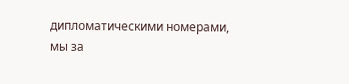дипломатическими номерами, мы за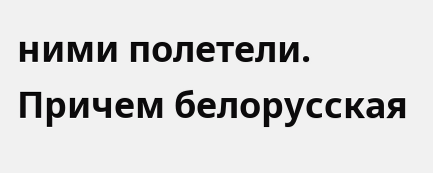ними полетели. Причем белорусская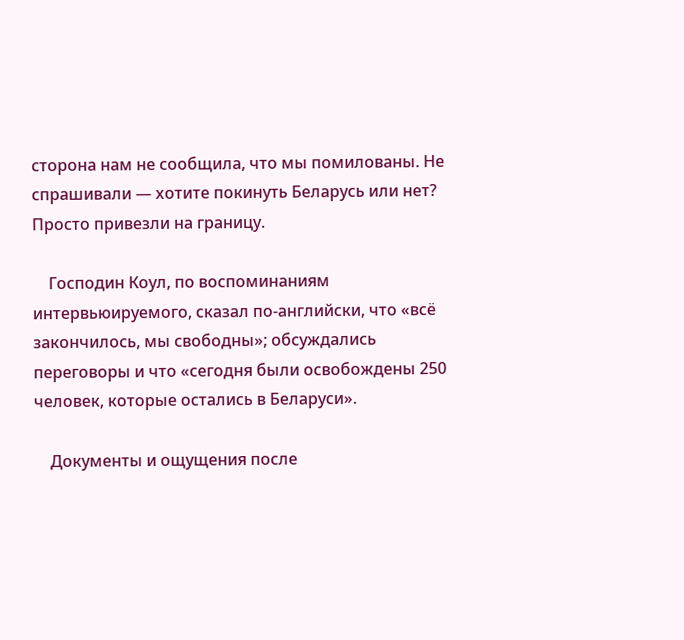сторона нам не сообщила, что мы помилованы. Не спрашивали — хотите покинуть Беларусь или нет? Просто привезли на границу.

    Господин Коул, по воспоминаниям интервьюируемого, сказал по-английски, что «всё закончилось, мы свободны»; обсуждались переговоры и что «сегодня были освобождены 250 человек, которые остались в Беларуси».

    Документы и ощущения после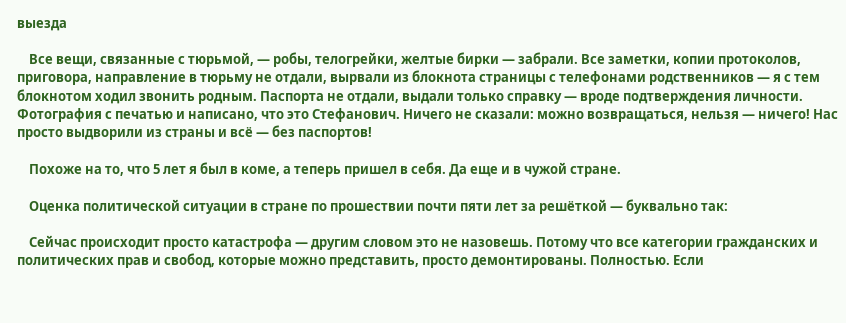выезда

    Все вещи, связанные с тюрьмой, — робы, телогрейки, желтые бирки — забрали. Все заметки, копии протоколов, приговора, направление в тюрьму не отдали, вырвали из блокнота страницы с телефонами родственников — я с тем блокнотом ходил звонить родным. Паспорта не отдали, выдали только справку — вроде подтверждения личности. Фотография с печатью и написано, что это Стефанович. Ничего не сказали: можно возвращаться, нельзя — ничего! Нас просто выдворили из страны и всё — без паспортов!

    Похоже на то, что 5 лет я был в коме, а теперь пришел в себя. Да еще и в чужой стране.

    Оценка политической ситуации в стране по прошествии почти пяти лет за решёткой — буквально так:

    Сейчас происходит просто катастрофа — другим словом это не назовешь. Потому что все категории гражданских и политических прав и свобод, которые можно представить, просто демонтированы. Полностью. Если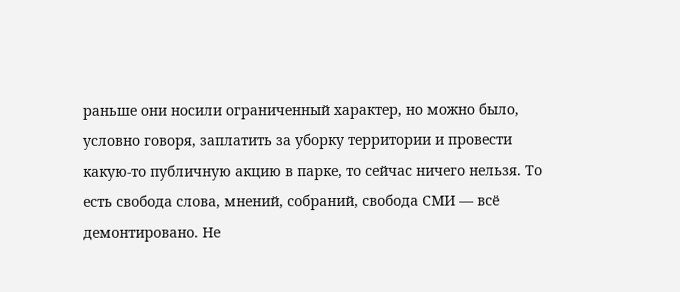раньше они носили ограниченный характер, но можно было, условно говоря, заплатить за уборку территории и провести какую-то публичную акцию в парке, то сейчас ничего нельзя. То есть свобода слова, мнений, собраний, свобода СМИ — всё демонтировано. Не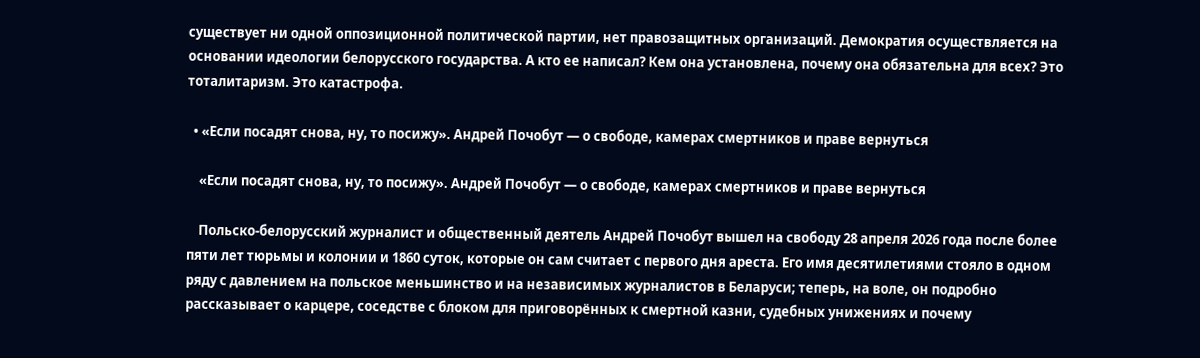существует ни одной оппозиционной политической партии, нет правозащитных организаций. Демократия осуществляется на основании идеологии белорусского государства. А кто ее написал? Кем она установлена, почему она обязательна для всех? Это тоталитаризм. Это катастрофа.

  • «Если посадят снова, ну, то посижу». Андрей Почобут — о свободе, камерах смертников и праве вернуться

    «Если посадят снова, ну, то посижу». Андрей Почобут — о свободе, камерах смертников и праве вернуться

    Польско-белорусский журналист и общественный деятель Андрей Почобут вышел на свободу 28 апреля 2026 года после более пяти лет тюрьмы и колонии и 1860 суток, которые он сам считает с первого дня ареста. Его имя десятилетиями стояло в одном ряду с давлением на польское меньшинство и на независимых журналистов в Беларуси; теперь, на воле, он подробно рассказывает о карцере, соседстве с блоком для приговорённых к смертной казни, судебных унижениях и почему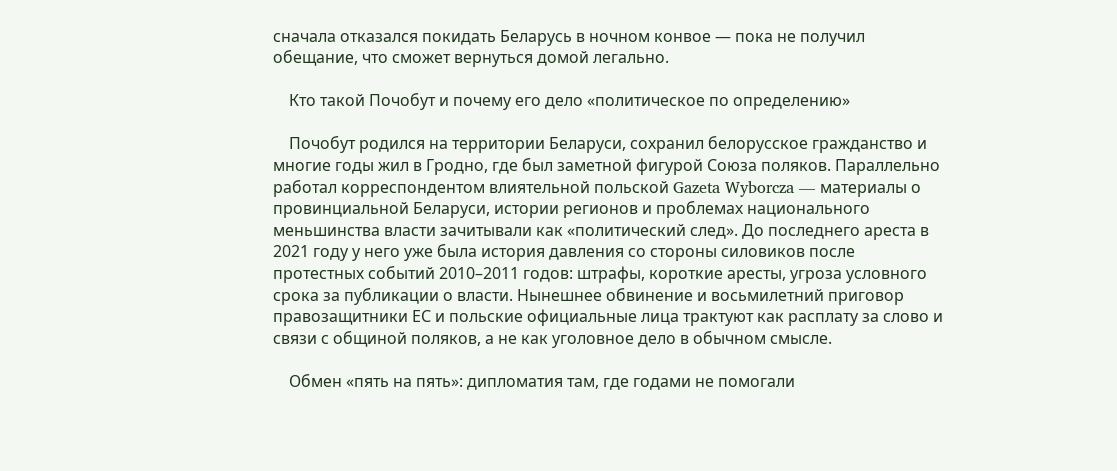сначала отказался покидать Беларусь в ночном конвое — пока не получил обещание, что сможет вернуться домой легально.

    Кто такой Почобут и почему его дело «политическое по определению»

    Почобут родился на территории Беларуси, сохранил белорусское гражданство и многие годы жил в Гродно, где был заметной фигурой Союза поляков. Параллельно работал корреспондентом влиятельной польской Gazeta Wyborcza — материалы о провинциальной Беларуси, истории регионов и проблемах национального меньшинства власти зачитывали как «политический след». До последнего ареста в 2021 году у него уже была история давления со стороны силовиков после протестных событий 2010–2011 годов: штрафы, короткие аресты, угроза условного срока за публикации о власти. Нынешнее обвинение и восьмилетний приговор правозащитники ЕС и польские официальные лица трактуют как расплату за слово и связи с общиной поляков, а не как уголовное дело в обычном смысле.

    Обмен «пять на пять»: дипломатия там, где годами не помогали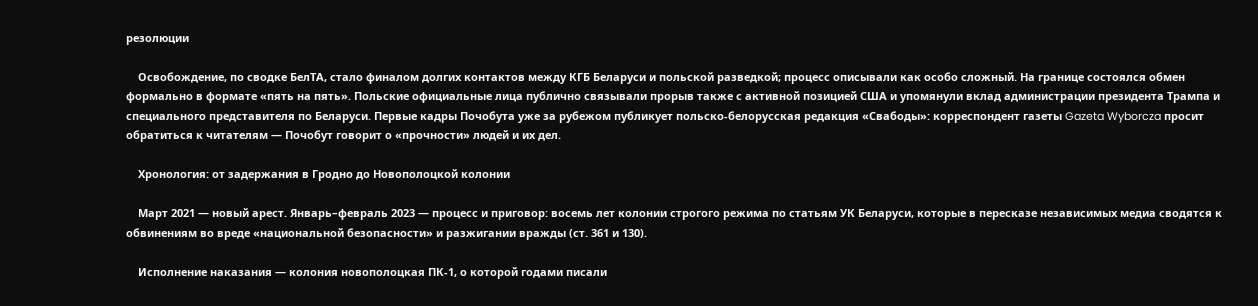резолюции

    Освобождение, по сводке БелТА, стало финалом долгих контактов между КГБ Беларуси и польской разведкой; процесс описывали как особо сложный. На границе состоялся обмен формально в формате «пять на пять». Польские официальные лица публично связывали прорыв также с активной позицией США и упомянули вклад администрации президента Трампа и специального представителя по Беларуси. Первые кадры Почобута уже за рубежом публикует польско-белорусская редакция «Свабоды»: корреспондент газеты Gazeta Wyborcza просит обратиться к читателям — Почобут говорит о «прочности» людей и их дел.

    Хронология: от задержания в Гродно до Новополоцкой колонии

    Март 2021 — новый арест. Январь–февраль 2023 — процесс и приговор: восемь лет колонии строгого режима по статьям УК Беларуси, которые в пересказе независимых медиа сводятся к обвинениям во вреде «национальной безопасности» и разжигании вражды (ст. 361 и 130).

    Исполнение наказания — колония новополоцкая ПК-1, о которой годами писали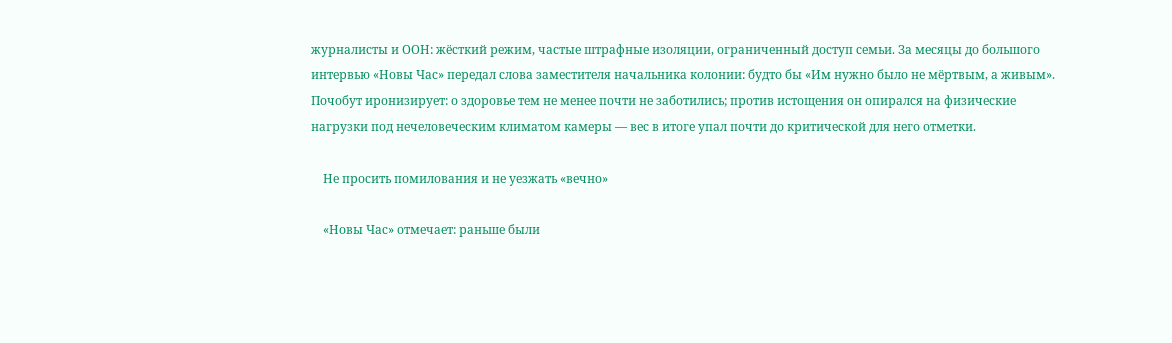журналисты и ООН: жёсткий режим, частые штрафные изоляции, ограниченный доступ семьи. За месяцы до большого интервью «Новы Час» передал слова заместителя начальника колонии: будто бы «Им нужно было не мёртвым, а живым». Почобут иронизирует: о здоровье тем не менее почти не заботились; против истощения он опирался на физические нагрузки под нечеловеческим климатом камеры — вес в итоге упал почти до критической для него отметки.

    Не просить помилования и не уезжать «вечно»

    «Новы Час» отмечает: раньше были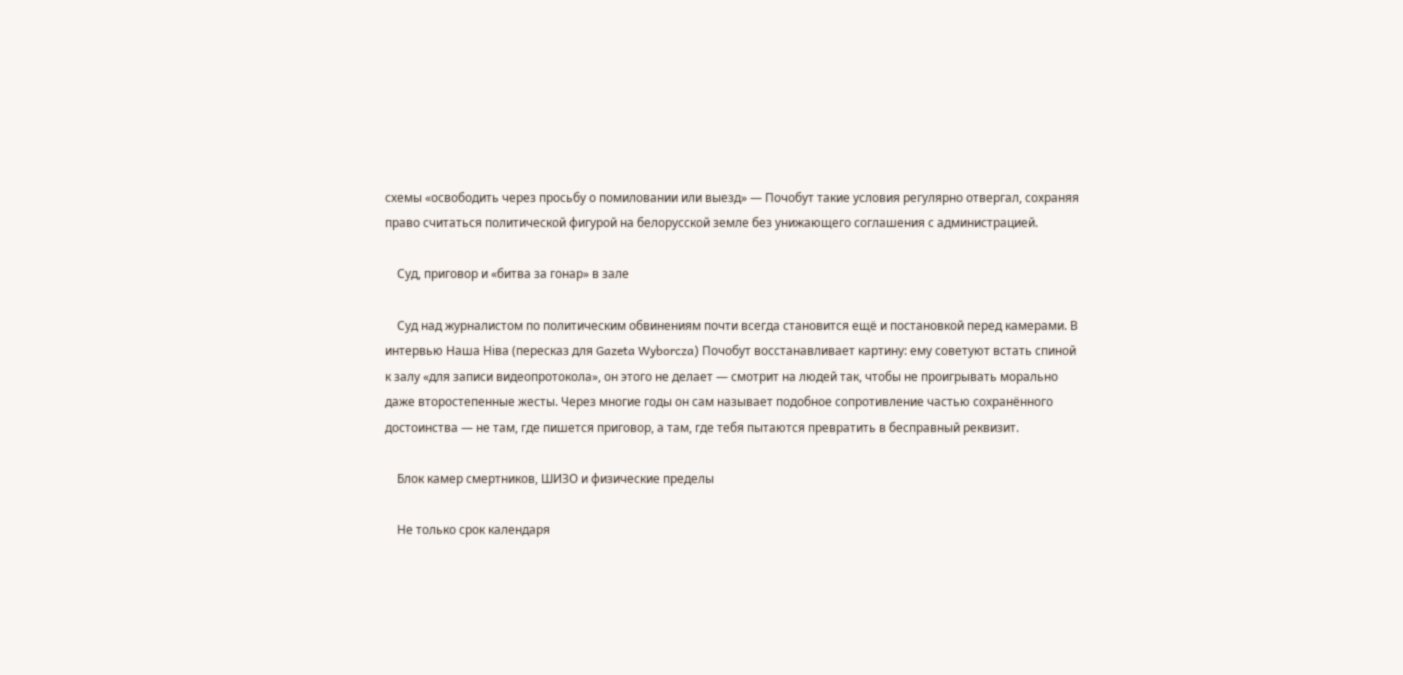схемы «освободить через просьбу о помиловании или выезд» — Почобут такие условия регулярно отвергал, сохраняя право считаться политической фигурой на белорусской земле без унижающего соглашения с администрацией.

    Суд, приговор и «битва за гонар» в зале

    Суд над журналистом по политическим обвинениям почти всегда становится ещё и постановкой перед камерами. В интервью Наша Нiва (пересказ для Gazeta Wyborcza) Почобут восстанавливает картину: ему советуют встать спиной к залу «для записи видеопротокола», он этого не делает — смотрит на людей так, чтобы не проигрывать морально даже второстепенные жесты. Через многие годы он сам называет подобное сопротивление частью сохранённого достоинства — не там, где пишется приговор, а там, где тебя пытаются превратить в бесправный реквизит.

    Блок камер смертников, ШИЗО и физические пределы

    Не только срок календаря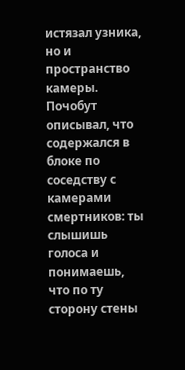истязал узника, но и пространство камеры. Почобут описывал, что содержался в блоке по соседству с камерами смертников: ты слышишь голоса и понимаешь, что по ту сторону стены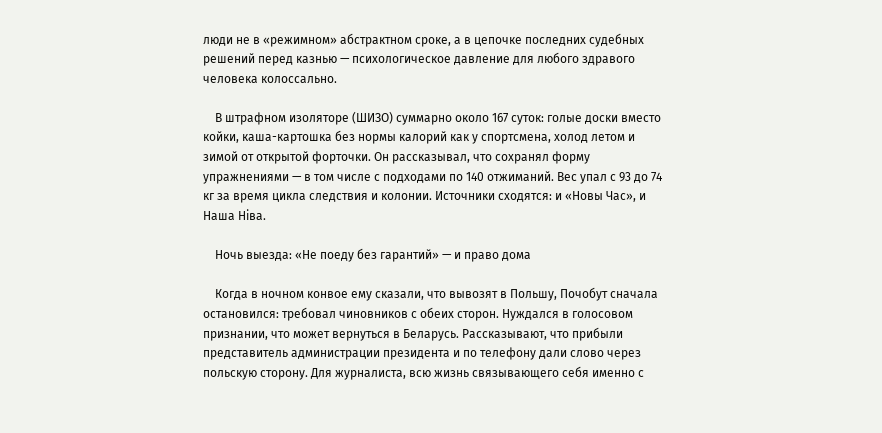люди не в «режимном» абстрактном сроке, а в цепочке последних судебных решений перед казнью — психологическое давление для любого здравого человека колоссально.

    В штрафном изоляторе (ШИЗО) суммарно около 167 суток: голые доски вместо койки, каша-картошка без нормы калорий как у спортсмена, холод летом и зимой от открытой форточки. Он рассказывал, что сохранял форму упражнениями — в том числе с подходами по 140 отжиманий. Вес упал с 93 до 74 кг за время цикла следствия и колонии. Источники сходятся: и «Новы Час», и Наша Нiва.

    Ночь выезда: «Не поеду без гарантий» — и право дома

    Когда в ночном конвое ему сказали, что вывозят в Польшу, Почобут сначала остановился: требовал чиновников с обеих сторон. Нуждался в голосовом признании, что может вернуться в Беларусь. Рассказывают, что прибыли представитель администрации президента и по телефону дали слово через польскую сторону. Для журналиста, всю жизнь связывающего себя именно с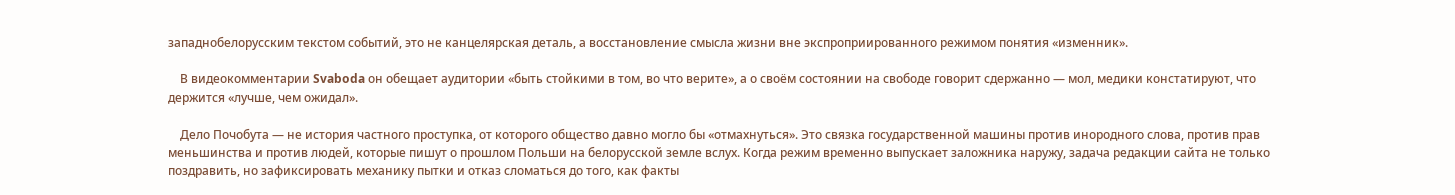западнобелорусским текстом событий, это не канцелярская деталь, а восстановление смысла жизни вне экспроприированного режимом понятия «изменник».

    В видеокомментарии Svaboda он обещает аудитории «быть стойкими в том, во что верите», а о своём состоянии на свободе говорит сдержанно — мол, медики констатируют, что держится «лучше, чем ожидал».

    Дело Почобута — не история частного проступка, от которого общество давно могло бы «отмахнуться». Это связка государственной машины против инородного слова, против прав меньшинства и против людей, которые пишут о прошлом Польши на белорусской земле вслух. Когда режим временно выпускает заложника наружу, задача редакции сайта не только поздравить, но зафиксировать механику пытки и отказ сломаться до того, как факты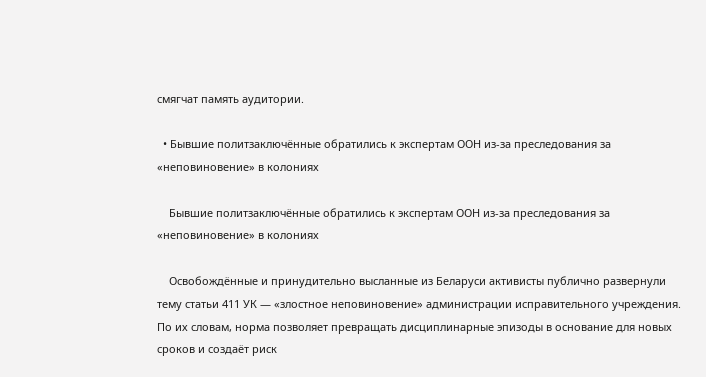смягчат память аудитории.

  • Бывшие политзаключённые обратились к экспертам ООН из-за преследования за «неповиновение» в колониях

    Бывшие политзаключённые обратились к экспертам ООН из-за преследования за «неповиновение» в колониях

    Освобождённые и принудительно высланные из Беларуси активисты публично развернули тему статьи 411 УК — «злостное неповиновение» администрации исправительного учреждения. По их словам, норма позволяет превращать дисциплинарные эпизоды в основание для новых сроков и создаёт риск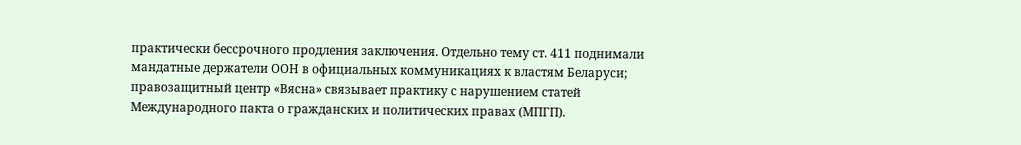практически бессрочного продления заключения. Отдельно тему ст. 411 поднимали мандатные держатели ООН в официальных коммуникациях к властям Беларуси; правозащитный центр «Вясна» связывает практику с нарушением статей Международного пакта о гражданских и политических правах (МПГП).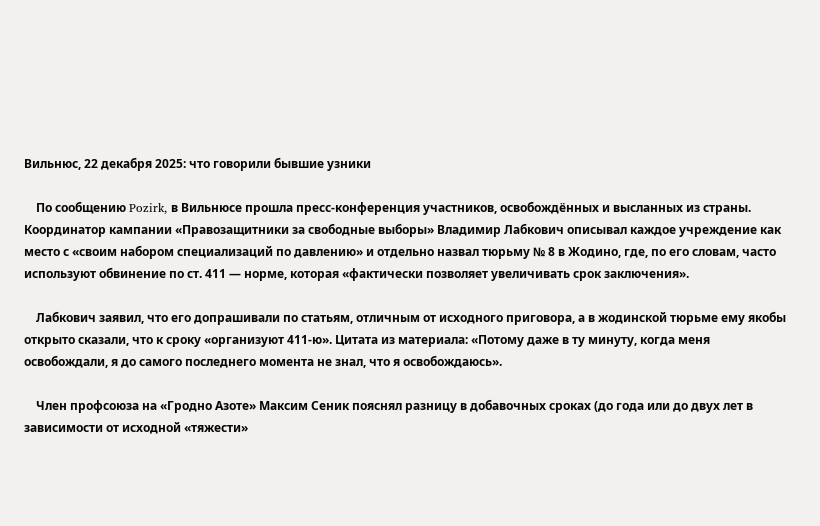Вильнюс, 22 декабря 2025: что говорили бывшие узники

    По сообщению Pozirk, в Вильнюсе прошла пресс-конференция участников, освобождённых и высланных из страны. Координатор кампании «Правозащитники за свободные выборы» Владимир Лабкович описывал каждое учреждение как место с «своим набором специализаций по давлению» и отдельно назвал тюрьму № 8 в Жодино, где, по его словам, часто используют обвинение по ст. 411 — норме, которая «фактически позволяет увеличивать срок заключения».

    Лабкович заявил, что его допрашивали по статьям, отличным от исходного приговора, а в жодинской тюрьме ему якобы открыто сказали, что к сроку «организуют 411-ю». Цитата из материала: «Потому даже в ту минуту, когда меня освобождали, я до самого последнего момента не знал, что я освобождаюсь».

    Член профсоюза на «Гродно Азоте» Максим Сеник пояснял разницу в добавочных сроках (до года или до двух лет в зависимости от исходной «тяжести»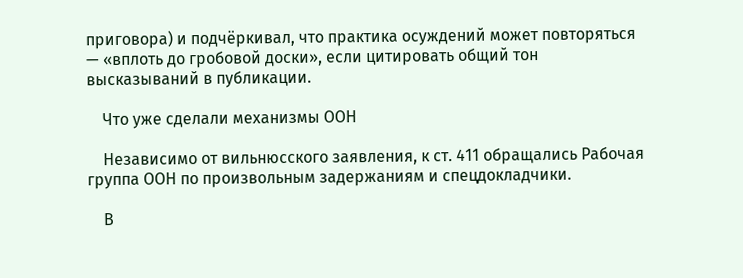приговора) и подчёркивал, что практика осуждений может повторяться — «вплоть до гробовой доски», если цитировать общий тон высказываний в публикации.

    Что уже сделали механизмы ООН

    Независимо от вильнюсского заявления, к ст. 411 обращались Рабочая группа ООН по произвольным задержаниям и спецдокладчики.

    В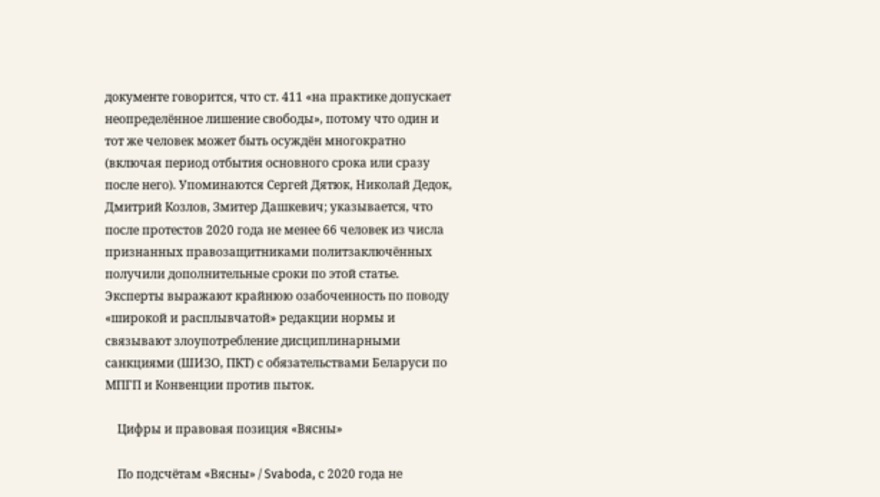документе говорится, что ст. 411 «на практике допускает неопределённое лишение свободы», потому что один и тот же человек может быть осуждён многократно (включая период отбытия основного срока или сразу после него). Упоминаются Сергей Дятюк, Николай Дедок, Дмитрий Козлов, Змитер Дашкевич; указывается, что после протестов 2020 года не менее 66 человек из числа признанных правозащитниками политзаключённых получили дополнительные сроки по этой статье. Эксперты выражают крайнюю озабоченность по поводу «широкой и расплывчатой» редакции нормы и связывают злоупотребление дисциплинарными санкциями (ШИЗО, ПКТ) с обязательствами Беларуси по МПГП и Конвенции против пыток.

    Цифры и правовая позиция «Вясны»

    По подсчётам «Вясны» / Svaboda, с 2020 года не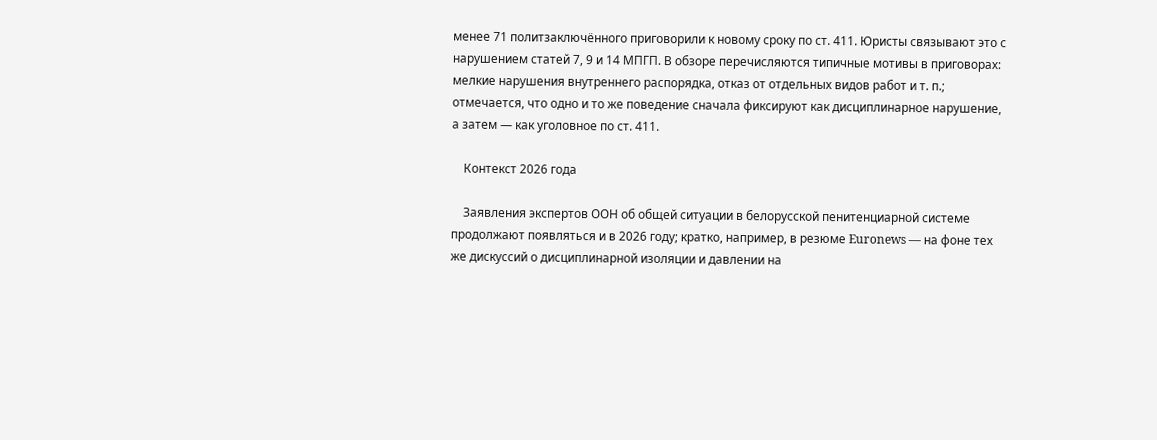менее 71 политзаключённого приговорили к новому сроку по ст. 411. Юристы связывают это с нарушением статей 7, 9 и 14 МПГП. В обзоре перечисляются типичные мотивы в приговорах: мелкие нарушения внутреннего распорядка, отказ от отдельных видов работ и т. п.; отмечается, что одно и то же поведение сначала фиксируют как дисциплинарное нарушение, а затем — как уголовное по ст. 411.

    Контекст 2026 года

    Заявления экспертов ООН об общей ситуации в белорусской пенитенциарной системе продолжают появляться и в 2026 году; кратко, например, в резюме Euronews — на фоне тех же дискуссий о дисциплинарной изоляции и давлении на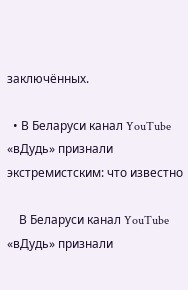заключённых.

  • В Беларуси канал YouTube «вДудь» признали экстремистским: что известно

    В Беларуси канал YouTube «вДудь» признали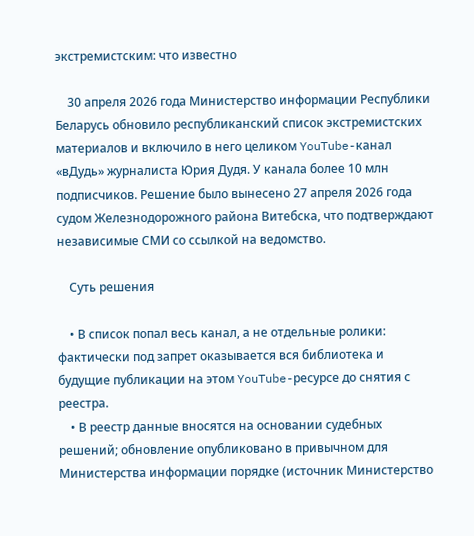экстремистским: что известно

    30 апреля 2026 года Министерство информации Республики Беларусь обновило республиканский список экстремистских материалов и включило в него целиком YouTube-канал «вДудь» журналиста Юрия Дудя. У канала более 10 млн подписчиков. Решение было вынесено 27 апреля 2026 года судом Железнодорожного района Витебска, что подтверждают независимые СМИ со ссылкой на ведомство.

    Суть решения

    • В список попал весь канал, а не отдельные ролики: фактически под запрет оказывается вся библиотека и будущие публикации на этом YouTube-ресурсе до снятия с реестра.
    • В реестр данные вносятся на основании судебных решений; обновление опубликовано в привычном для Министерства информации порядке (источник Министерство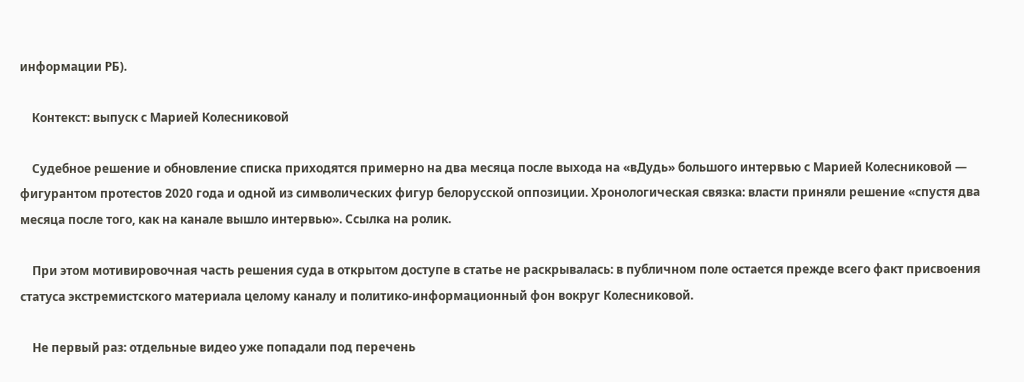информации РБ).

    Контекст: выпуск с Марией Колесниковой

    Судебное решение и обновление списка приходятся примерно на два месяца после выхода на «вДудь» большого интервью с Марией Колесниковой — фигурантом протестов 2020 года и одной из символических фигур белорусской оппозиции. Хронологическая связка: власти приняли решение «спустя два месяца после того, как на канале вышло интервью». Ссылка на ролик.

    При этом мотивировочная часть решения суда в открытом доступе в статье не раскрывалась: в публичном поле остается прежде всего факт присвоения статуса экстремистского материала целому каналу и политико-информационный фон вокруг Колесниковой.

    Не первый раз: отдельные видео уже попадали под перечень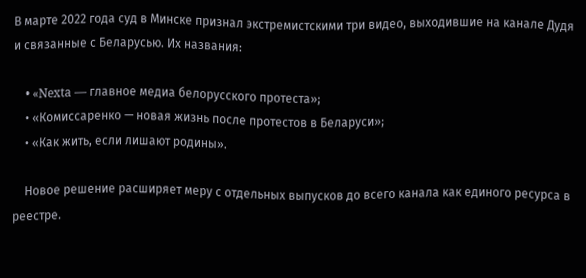В марте 2022 года суд в Минске признал экстремистскими три видео, выходившие на канале Дудя и связанные с Беларусью. Их названия:

    • «Nexta — главное медиа белорусского протеста»;
    • «Комиссаренко — новая жизнь после протестов в Беларуси»;
    • «Как жить, если лишают родины».

    Новое решение расширяет меру с отдельных выпусков до всего канала как единого ресурса в реестре.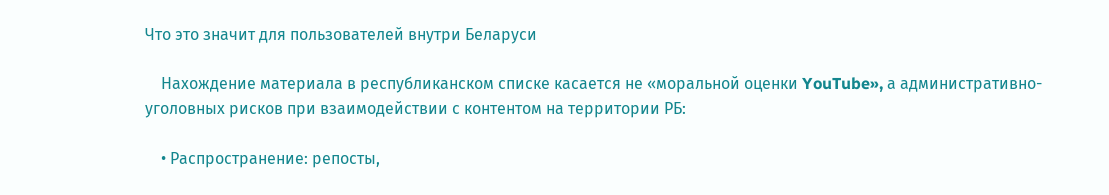Что это значит для пользователей внутри Беларуси

    Нахождение материала в республиканском списке касается не «моральной оценки YouTube», а административно-уголовных рисков при взаимодействии с контентом на территории РБ:

    • Распространение: репосты,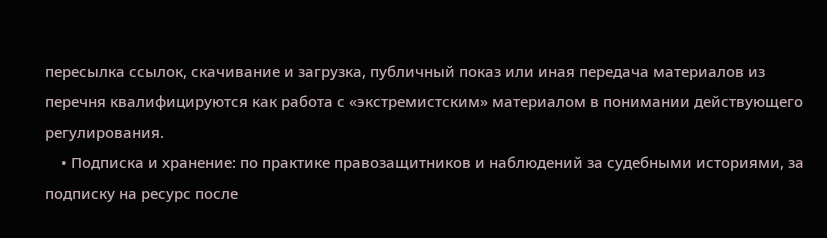пересылка ссылок, скачивание и загрузка, публичный показ или иная передача материалов из перечня квалифицируются как работа с «экстремистским» материалом в понимании действующего регулирования.
    • Подписка и хранение: по практике правозащитников и наблюдений за судебными историями, за подписку на ресурс после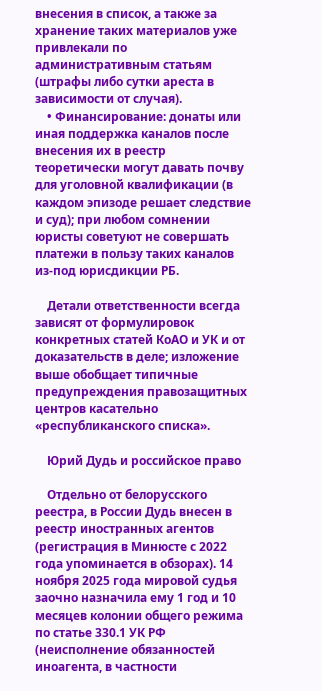внесения в список, а также за хранение таких материалов уже привлекали по административным статьям (штрафы либо сутки ареста в зависимости от случая).
    • Финансирование: донаты или иная поддержка каналов после внесения их в реестр теоретически могут давать почву для уголовной квалификации (в каждом эпизоде решает следствие и суд); при любом сомнении юристы советуют не совершать платежи в пользу таких каналов из-под юрисдикции РБ.

    Детали ответственности всегда зависят от формулировок конкретных статей КоАО и УК и от доказательств в деле; изложение выше обобщает типичные предупреждения правозащитных центров касательно «республиканского списка».

    Юрий Дудь и российское право

    Отдельно от белорусского реестра, в России Дудь внесен в реестр иностранных агентов (регистрация в Минюсте с 2022 года упоминается в обзорах). 14 ноября 2025 года мировой судья заочно назначила ему 1 год и 10 месяцев колонии общего режима по статье 330.1 УК РФ (неисполнение обязанностей иноагента, в частности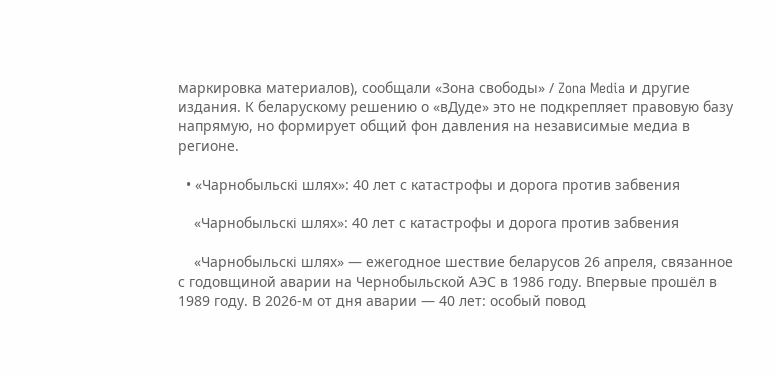маркировка материалов), сообщали «Зона свободы» / Zona Media и другие издания. К беларускому решению о «вДуде» это не подкрепляет правовую базу напрямую, но формирует общий фон давления на независимые медиа в регионе.

  • «Чарнобыльскі шлях»: 40 лет с катастрофы и дорога против забвения

    «Чарнобыльскі шлях»: 40 лет с катастрофы и дорога против забвения

    «Чарнобыльскі шлях» — ежегодное шествие белaрусов 26 апреля, связанное с годовщиной аварии на Чернобыльской АЭС в 1986 году. Впервые прошёл в 1989 году. В 2026-м от дня аварии — 40 лет: особый повод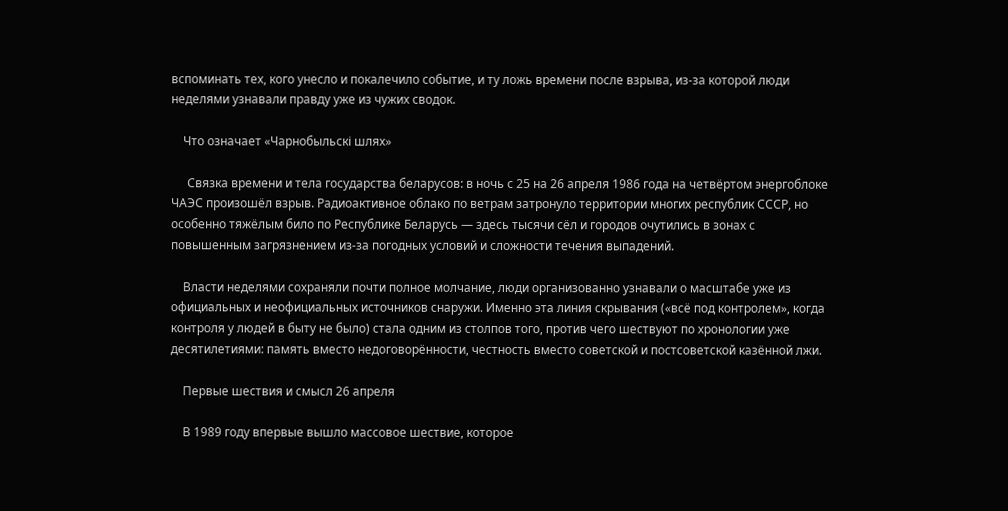вспоминать тех, кого унесло и покалечило событие, и ту ложь времени после взрыва, из-за которой люди неделями узнавали правду уже из чужих сводок.

    Что означает «Чарнобыльскі шлях»

    Cвязка времени и тела государства беларусов: в ночь с 25 на 26 апреля 1986 года на четвёртом энергоблоке ЧАЭС произошёл взрыв. Радиоактивное облако по ветрам затронуло территории многих республик СССР, но особенно тяжёлым било по Республике Беларусь — здесь тысячи сёл и городов очутились в зонах с повышенным загрязнением из-за погодных условий и сложности течения выпадений.

    Власти неделями сохраняли почти полное молчание, люди организованно узнавали о масштабе уже из официальных и неофициальных источников снаружи. Именно эта линия скрывания («всё под контролем», когда контроля у людей в быту не было) стала одним из столпов того, против чего шествуют по хронологии уже десятилетиями: память вместо недоговорённости, честность вместо советской и постсоветской казённой лжи.

    Первые шествия и смысл 26 апреля

    В 1989 году впервые вышло массовое шествие, которое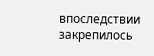впоследствии закрепилось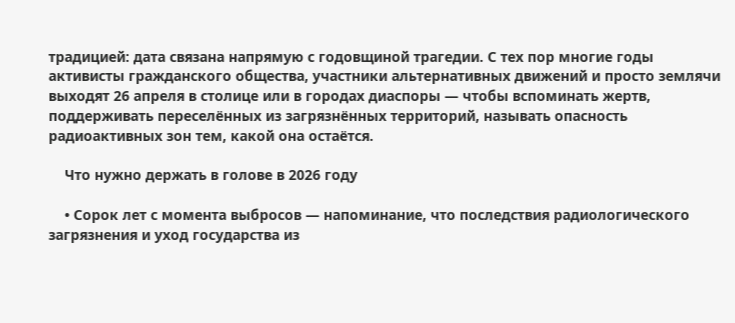традицией: дата связана напрямую с годовщиной трагедии. С тех пор многие годы активисты гражданского общества, участники альтернативных движений и просто землячи выходят 26 апреля в столице или в городах диаспоры — чтобы вспоминать жертв, поддерживать переселённых из загрязнённых территорий, называть опасность радиоактивных зон тем, какой она остаётся.

    Что нужно держать в голове в 2026 году

    • Сорок лет с момента выбросов — напоминание, что последствия радиологического загрязнения и уход государства из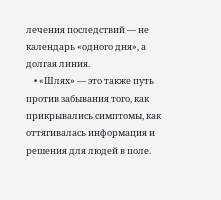лечения последствий — не календарь «одного дня», а долгая линия.
    • «Шлях» — это также путь против забывания того, как прикрывались симптомы, как оттягивалась информация и решения для людей в поле.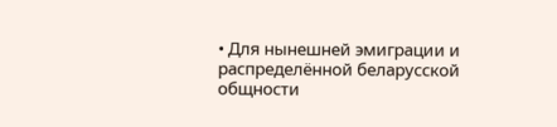• Для нынешней эмиграции и распределённой беларусской общности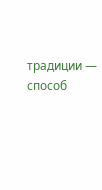традиции — способ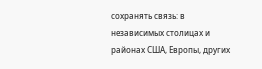сохранять связь: в независимых столицах и районах США, Европы, других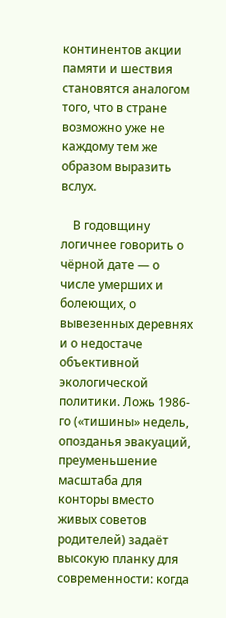континентов акции памяти и шествия становятся аналогом того, что в стране возможно уже не каждому тем же образом выразить вслух.

    В годовщину логичнее говорить о чёрной дате — о числе умерших и болеющих, о вывезенных деревнях и о недостаче объективной экологической политики. Ложь 1986-го («тишины» недель, опозданья эвакуаций, преуменьшение масштаба для конторы вместо живых советов родителей) задаёт высокую планку для современности: когда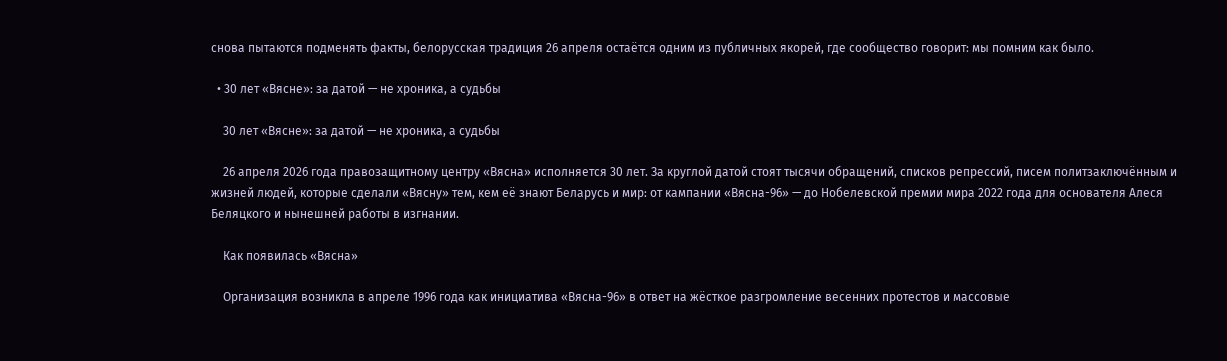снова пытаются подменять факты, белорусская традиция 26 апреля остаётся одним из публичных якорей, где сообщество говорит: мы помним как было.

  • 30 лет «Вясне»: за датой — не хроника, а судьбы

    30 лет «Вясне»: за датой — не хроника, а судьбы

    26 апреля 2026 года правозащитному центру «Вясна» исполняется 30 лет. За круглой датой стоят тысячи обращений, списков репрессий, писем политзаключённым и жизней людей, которые сделали «Вясну» тем, кем её знают Беларусь и мир: от кампании «Вясна-96» — до Нобелевской премии мира 2022 года для основателя Алеся Беляцкого и нынешней работы в изгнании.

    Как появилась «Вясна»

    Организация возникла в апреле 1996 года как инициатива «Вясна-96» в ответ на жёсткое разгромление весенних протестов и массовые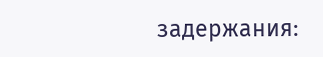задержания: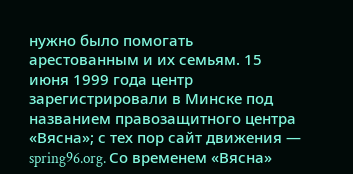нужно было помогать арестованным и их семьям. 15 июня 1999 года центр зарегистрировали в Минске под названием правозащитного центра «Вясна»; с тех пор сайт движения — spring96.org. Со временем «Вясна»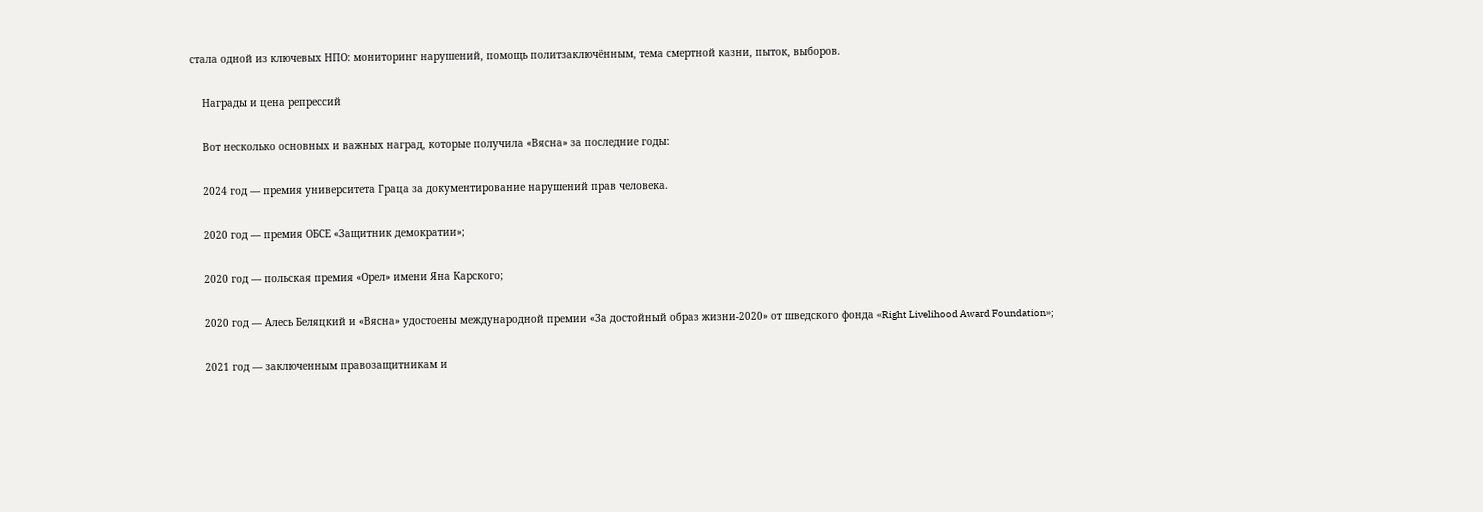стала одной из ключевых НПО: мониторинг нарушений, помощь политзаключённым, тема смертной казни, пыток, выборов.

    Награды и цена репрессий

    Вот несколько основных и важных наград, которые получила «Вясна» за последние годы:

    2024 год — премия университета Граца за документирование нарушений прав человека.

    2020 год — премия ОБСЕ «Защитник демократии»;

    2020 год — польская премия «Орел» имени Яна Карского;

    2020 год — Алесь Беляцкий и «Вясна» удостоены международной премии «За достойный образ жизни-2020» от шведского фонда «Right Livelihood Award Foundation»;

    2021 год — заключенным правозащитникам и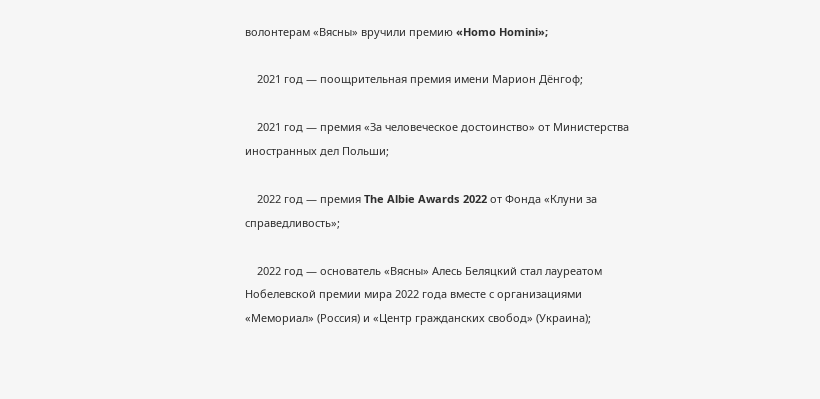волонтерам «Вясны» вручили премию «Homo Homini»;

    2021 год — поощрительная премия имени Марион Дёнгоф;

    2021 год — премия «За человеческое достоинство» от Министерства иностранных дел Польши;

    2022 год — премия The Albie Awards 2022 от Фонда «Клуни за справедливость»;

    2022 год — основатель «Вясны» Алесь Беляцкий стал лауреатом Нобелевской премии мира 2022 года вместе с организациями «Мемориал» (Россия) и «Центр гражданских свобод» (Украина);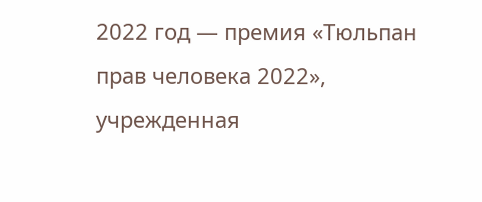2022 год — премия «Тюльпан прав человека 2022», учрежденная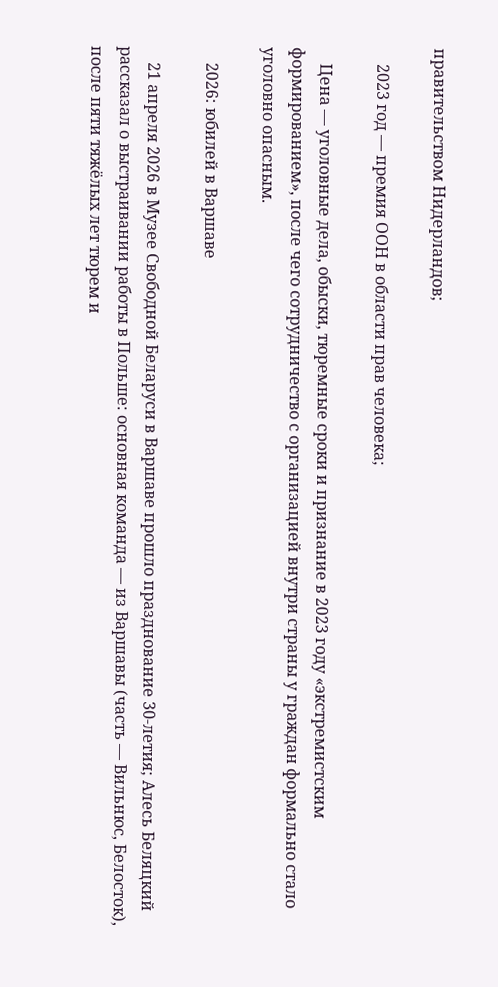правительством Нидерландов;

    2023 год — премия ООН в области прав человека;

    Цена — уголовные дела, обыски, тюремные сроки и признание в 2023 году «экстремистским формированием», после чего сотрудничество с организацией внутри страны у граждан формально стало уголовно опасным.

    2026: юбилей в Варшаве

    21 апреля 2026 в Музее Свободной Беларуси в Варшаве прошло празднование 30-летия; Алесь Беляцкий рассказал о выстраивании работы в Польше: основная команда — из Варшавы (часть — Вильнюс, Белосток), после пяти тяжёлых лет тюрем и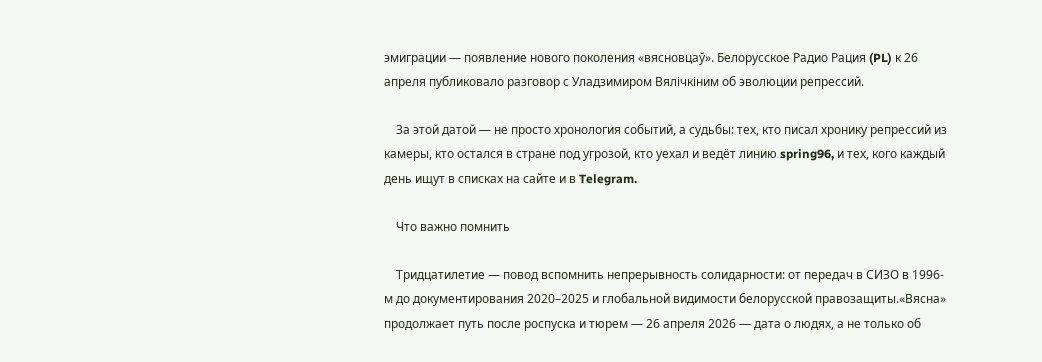эмиграции — появление нового поколения «вясновцаў». Белорусское Радио Рация (PL) к 26 апреля публиковало разговор с Уладзимиром Вялічкіним об эволюции репрессий.

    За этой датой — не просто хронология событий, а судьбы: тех, кто писал хронику репрессий из камеры, кто остался в стране под угрозой, кто уехал и ведёт линию spring96, и тех, кого каждый день ищут в списках на сайте и в Telegram.

    Что важно помнить

    Тридцатилетие — повод вспомнить непрерывность солидарности: от передач в СИЗО в 1996-м до документирования 2020–2025 и глобальной видимости белорусской правозащиты.«Вясна» продолжает путь после роспуска и тюрем — 26 апреля 2026 — дата о людях, а не только об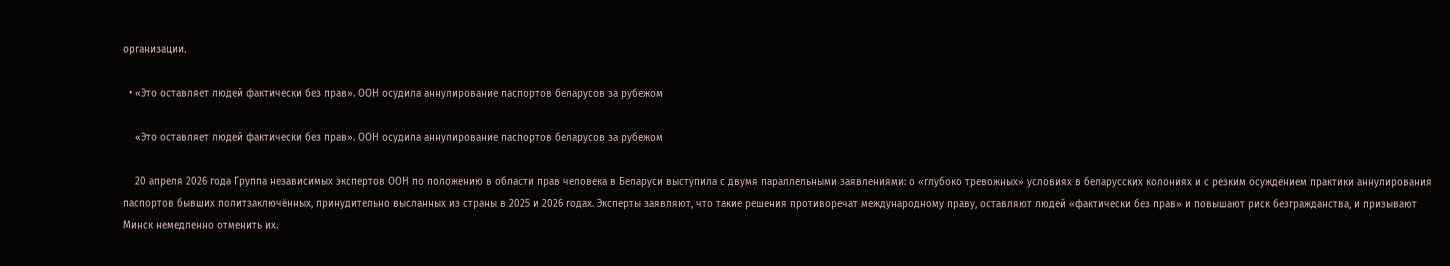организации.

  • «Это оставляет людей фактически без прав». ООН осудила аннулирование паспортов беларусов за рубежом

    «Это оставляет людей фактически без прав». ООН осудила аннулирование паспортов беларусов за рубежом

    20 апреля 2026 года Группа независимых экспертов ООН по положению в области прав человека в Беларуси выступила с двумя параллельными заявлениями: о «глубоко тревожных» условиях в беларусских колониях и с резким осуждением практики аннулирования паспортов бывших политзаключённых, принудительно высланных из страны в 2025 и 2026 годах. Эксперты заявляют, что такие решения противоречат международному праву, оставляют людей «фактически без прав» и повышают риск безгражданства, и призывают Минск немедленно отменить их.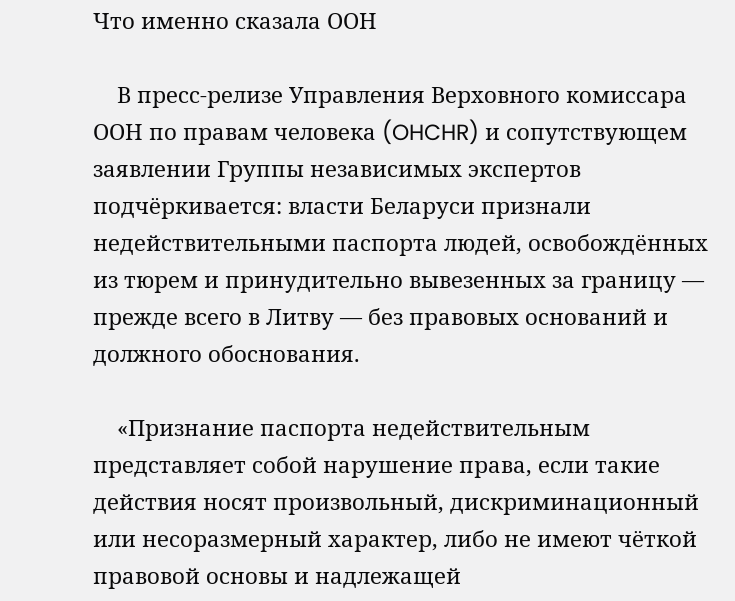Что именно сказала ООН

    В пресс-релизе Управления Верховного комиссара ООН по правам человека (OHCHR) и сопутствующем заявлении Группы независимых экспертов подчёркивается: власти Беларуси признали недействительными паспорта людей, освобождённых из тюрем и принудительно вывезенных за границу — прежде всего в Литву — без правовых оснований и должного обоснования.

    «Признание паспорта недействительным представляет собой нарушение права, если такие действия носят произвольный, дискриминационный или несоразмерный характер, либо не имеют чёткой правовой основы и надлежащей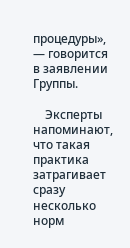процедуры», — говорится в заявлении Группы.

    Эксперты напоминают, что такая практика затрагивает сразу несколько норм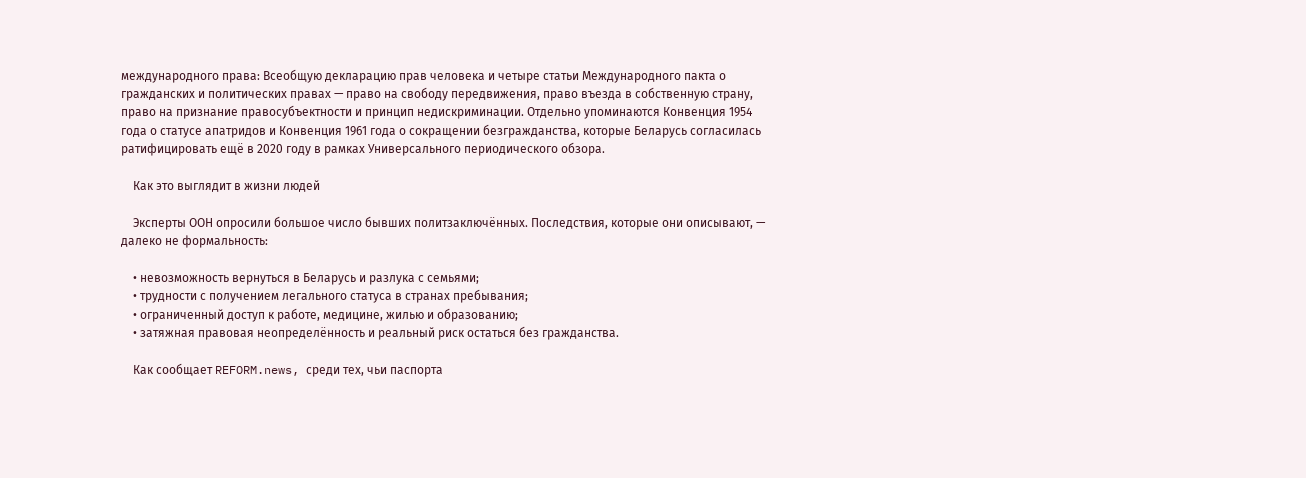международного права: Всеобщую декларацию прав человека и четыре статьи Международного пакта о гражданских и политических правах — право на свободу передвижения, право въезда в собственную страну, право на признание правосубъектности и принцип недискриминации. Отдельно упоминаются Конвенция 1954 года о статусе апатридов и Конвенция 1961 года о сокращении безгражданства, которые Беларусь согласилась ратифицировать ещё в 2020 году в рамках Универсального периодического обзора.

    Как это выглядит в жизни людей

    Эксперты ООН опросили большое число бывших политзаключённых. Последствия, которые они описывают, — далеко не формальность:

    • невозможность вернуться в Беларусь и разлука с семьями;
    • трудности с получением легального статуса в странах пребывания;
    • ограниченный доступ к работе, медицине, жилью и образованию;
    • затяжная правовая неопределённость и реальный риск остаться без гражданства.

    Как сообщает REFORM.news, среди тех, чьи паспорта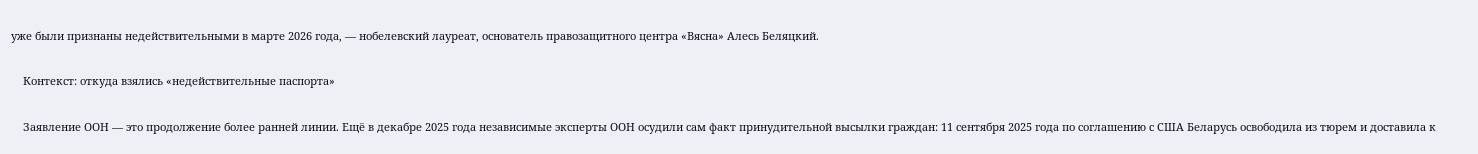уже были признаны недействительными в марте 2026 года, — нобелевский лауреат, основатель правозащитного центра «Вясна» Алесь Беляцкий.

    Контекст: откуда взялись «недействительные паспорта»

    Заявление ООН — это продолжение более ранней линии. Ещё в декабре 2025 года независимые эксперты ООН осудили сам факт принудительной высылки граждан: 11 сентября 2025 года по соглашению с США Беларусь освободила из тюрем и доставила к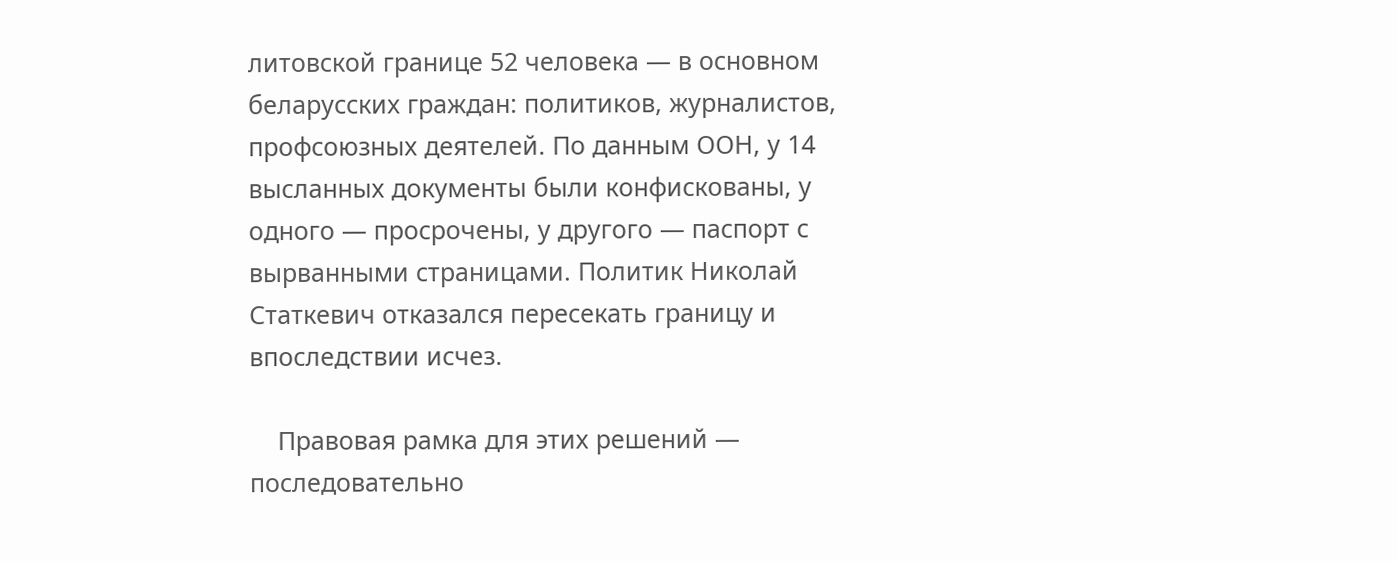литовской границе 52 человека — в основном беларусских граждан: политиков, журналистов, профсоюзных деятелей. По данным ООН, у 14 высланных документы были конфискованы, у одного — просрочены, у другого — паспорт с вырванными страницами. Политик Николай Статкевич отказался пересекать границу и впоследствии исчез.

    Правовая рамка для этих решений — последовательно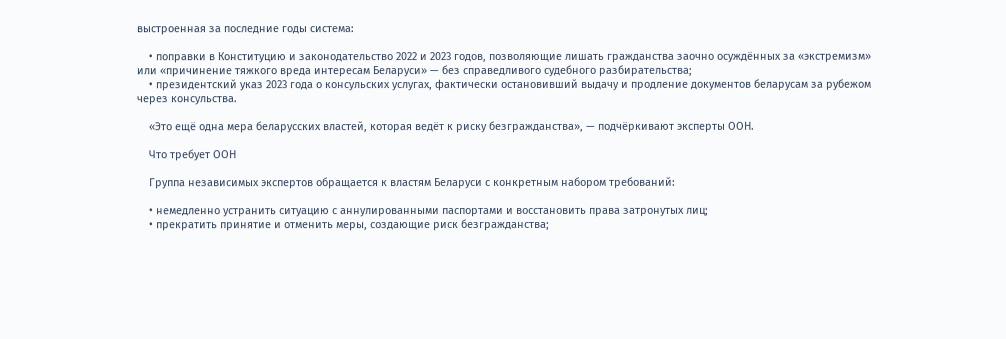выстроенная за последние годы система:

    • поправки в Конституцию и законодательство 2022 и 2023 годов, позволяющие лишать гражданства заочно осуждённых за «экстремизм» или «причинение тяжкого вреда интересам Беларуси» — без справедливого судебного разбирательства;
    • президентский указ 2023 года о консульских услугах, фактически остановивший выдачу и продление документов беларусам за рубежом через консульства.

    «Это ещё одна мера беларусских властей, которая ведёт к риску безгражданства», — подчёркивают эксперты ООН.

    Что требует ООН

    Группа независимых экспертов обращается к властям Беларуси с конкретным набором требований:

    • немедленно устранить ситуацию с аннулированными паспортами и восстановить права затронутых лиц;
    • прекратить принятие и отменить меры, создающие риск безгражданства;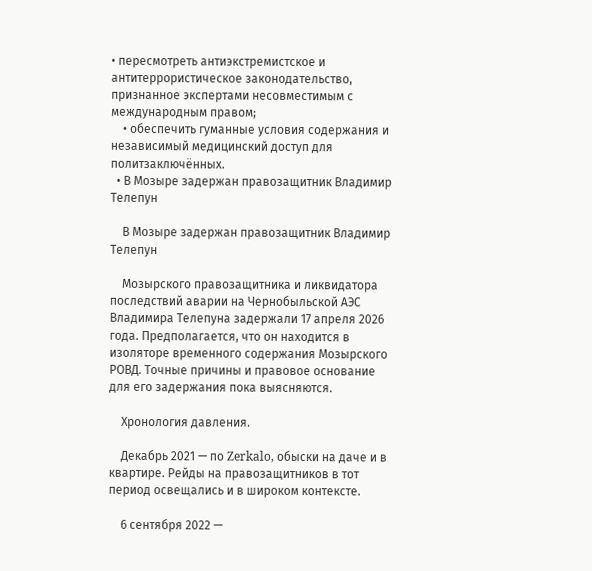• пересмотреть антиэкстремистское и антитеррористическое законодательство, признанное экспертами несовместимым с международным правом;
    • обеспечить гуманные условия содержания и независимый медицинский доступ для политзаключённых.
  • В Мозыре задержан правозащитник Владимир Телепун

    В Мозыре задержан правозащитник Владимир Телепун

    Мозырского правозащитника и ликвидатора последствий аварии на Чернобыльской АЭС Владимира Телепуна задержали 17 апреля 2026 года. Предполагается, что он находится в изоляторе временного содержания Мозырского РОВД. Точные причины и правовое основание для его задержания пока выясняются.

    Хронология давления.

    Декабрь 2021 — по Zerkalo, обыски на даче и в квартире. Рейды на правозащитников в тот период освещались и в широком контексте.

    6 сентября 2022 —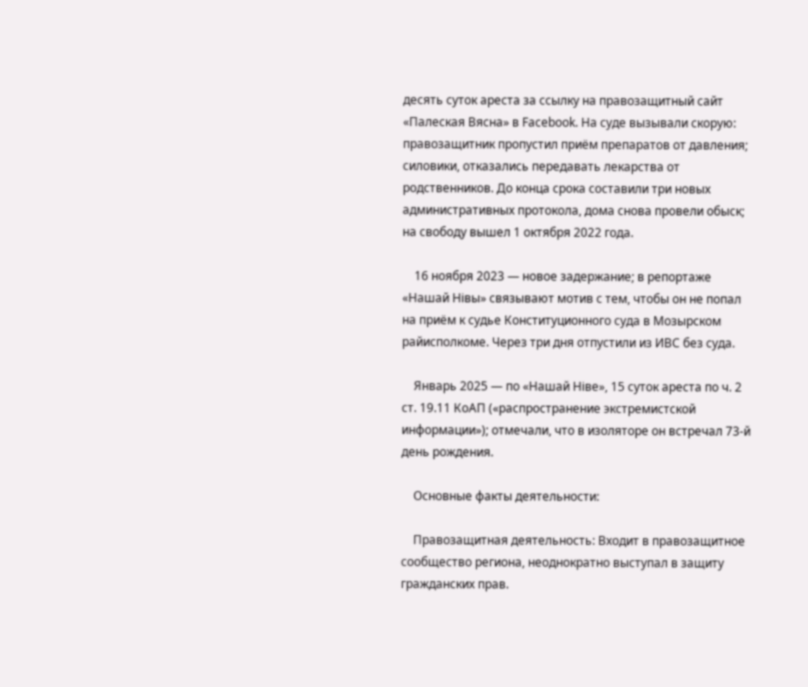десять суток ареста за ссылку на правозащитный сайт «Палеская Вясна» в Facebook. На суде вызывали скорую: правозащитник пропустил приём препаратов от давления; силовики, отказались передавать лекарства от родственников. До конца срока составили три новых административных протокола, дома снова провели обыск; на свободу вышел 1 октября 2022 года.

    16 ноября 2023 — новое задержание; в репортаже «Нашай Нівы» связывают мотив с тем, чтобы он не попал на приём к судье Конституционного суда в Мозырском райисполкоме. Через три дня отпустили из ИВС без суда.

    Январь 2025 — по «Нашай Ніве», 15 суток ареста по ч. 2 ст. 19.11 КоАП («распространение экстремистской информации»); отмечали, что в изоляторе он встречал 73-й день рождения.

    Основные факты деятельности:

    Правозащитная деятельность: Входит в правозащитное сообщество региона, неоднократно выступал в защиту гражданских прав.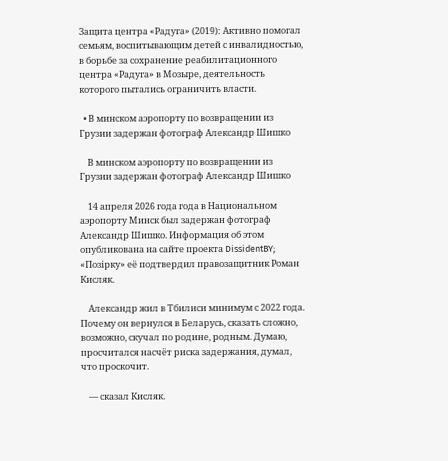Защита центра «Радуга» (2019): Активно помогал семьям, воспитывающим детей с инвалидностью, в борьбе за сохранение реабилитационного центра «Радуга» в Мозыре, деятельность которого пытались ограничить власти.

  • В минском аэропорту по возвращении из Грузии задержан фотограф Александр Шишко

    В минском аэропорту по возвращении из Грузии задержан фотограф Александр Шишко

    14 апреля 2026 года года в Национальном аэропорту Минск был задержан фотограф Александр Шишко. Информация об этом опубликована на сайте проекта DissidentBY; «Позірку» её подтвердил правозащитник Роман Кисляк.

    Александр жил в Тбилиси минимум с 2022 года. Почему он вернулся в Беларусь, сказать сложно, возможно, скучал по родине, родным. Думаю, просчитался насчёт риска задержания, думал, что проскочит.

    — сказал Кисляк.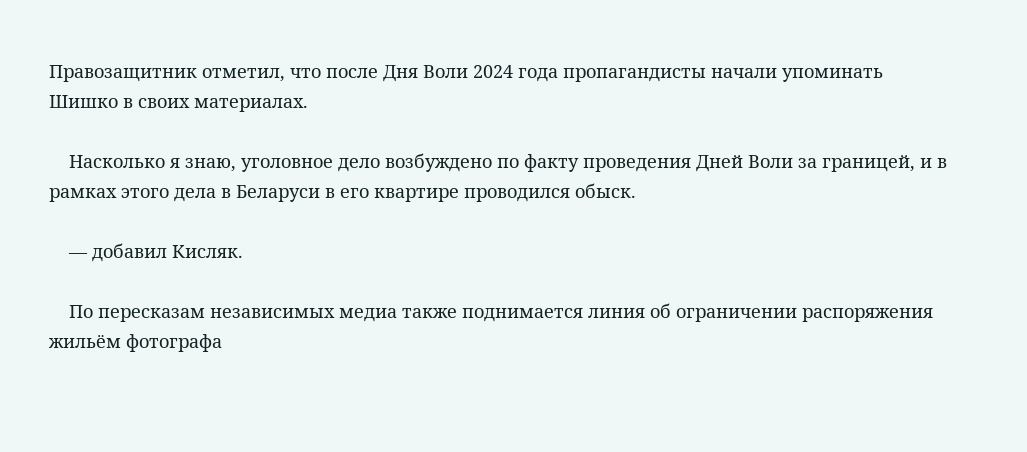Правозащитник отметил, что после Дня Воли 2024 года пропагандисты начали упоминать Шишко в своих материалах.

    Насколько я знаю, уголовное дело возбуждено по факту проведения Дней Воли за границей, и в рамках этого дела в Беларуси в его квартире проводился обыск.

    — добавил Кисляк.

    По пересказам независимых медиа также поднимается линия об ограничении распоряжения жильём фотографа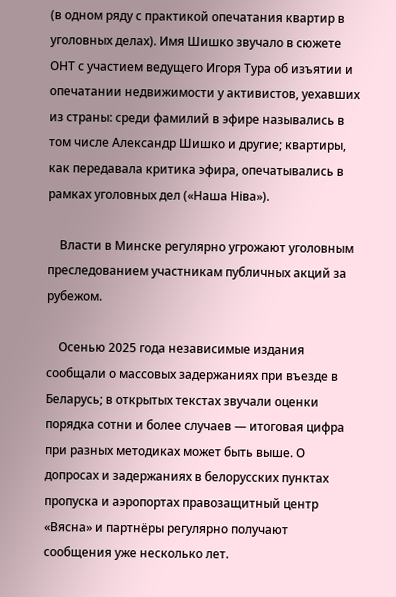(в одном ряду с практикой опечатания квартир в уголовных делах). Имя Шишко звучало в сюжете ОНТ с участием ведущего Игоря Тура об изъятии и опечатании недвижимости у активистов, уехавших из страны: среди фамилий в эфире назывались в том числе Александр Шишко и другие; квартиры, как передавала критика эфира, опечатывались в рамках уголовных дел («Наша Ніва»).

    Власти в Минске регулярно угрожают уголовным преследованием участникам публичных акций за рубежом.

    Осенью 2025 года независимые издания сообщали о массовых задержаниях при въезде в Беларусь; в открытых текстах звучали оценки порядка сотни и более случаев — итоговая цифра при разных методиках может быть выше. О допросах и задержаниях в белорусских пунктах пропуска и аэропортах правозащитный центр «Вясна» и партнёры регулярно получают сообщения уже несколько лет.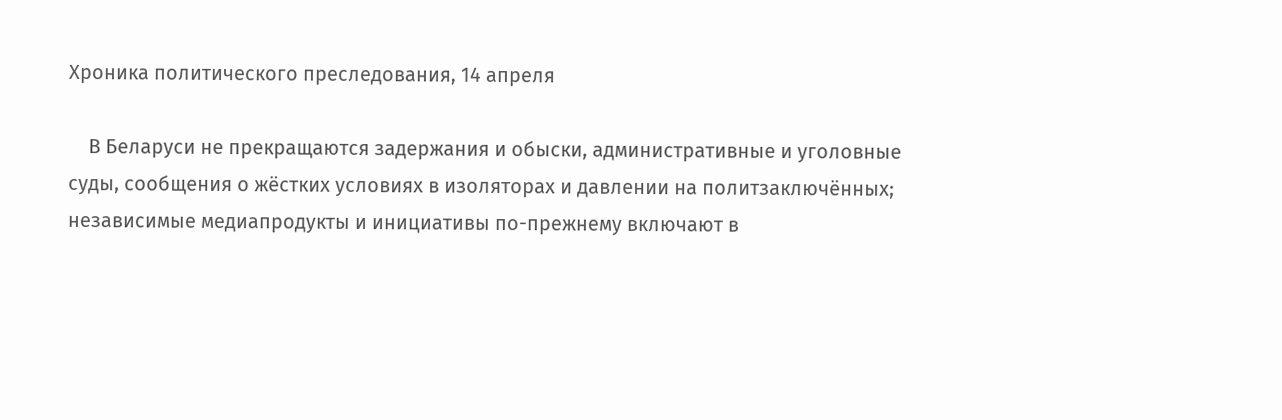Хроника политического преследования, 14 апреля

    В Беларуси не прекращаются задержания и обыски, административные и уголовные суды, сообщения о жёстких условиях в изоляторах и давлении на политзаключённых; независимые медиапродукты и инициативы по-прежнему включают в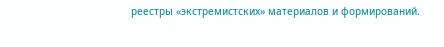реестры «экстремистских» материалов и формирований.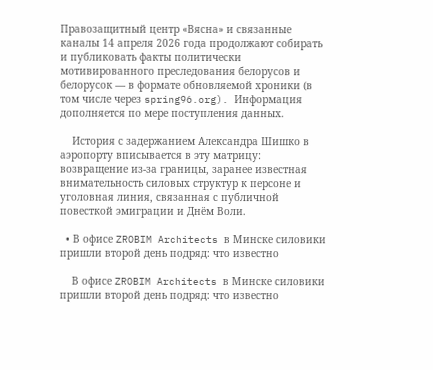Правозащитный центр «Вясна» и связанные каналы 14 апреля 2026 года продолжают собирать и публиковать факты политически мотивированного преследования белорусов и белорусок — в формате обновляемой хроники (в том числе через spring96.org). Информация дополняется по мере поступления данных.

    История с задержанием Александра Шишко в аэропорту вписывается в эту матрицу: возвращение из-за границы, заранее известная внимательность силовых структур к персоне и уголовная линия, связанная с публичной повесткой эмиграции и Днём Воли.

  • В офисе ZROBIM Architects в Минске силовики пришли второй день подряд: что известно

    В офисе ZROBIM Architects в Минске силовики пришли второй день подряд: что известно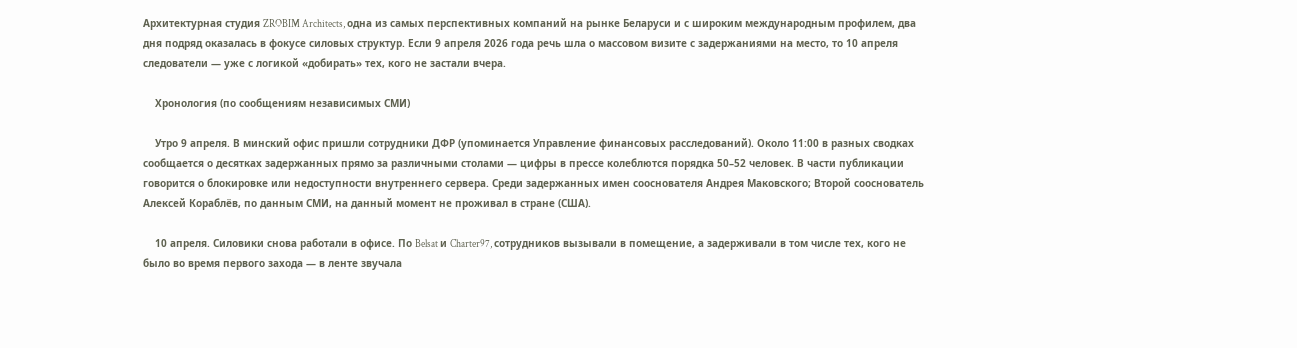Архитектурная студия ZROBIM Architects, одна из самых перспективных компаний на рынке Беларуси и с широким международным профилем, два дня подряд оказалась в фокусе силовых структур. Если 9 апреля 2026 года речь шла о массовом визите с задержаниями на место, то 10 апреля следователи — уже с логикой «добирать» тех, кого не застали вчера.

    Хронология (по сообщениям независимых СМИ)

    Утро 9 апреля. В минский офис пришли сотрудники ДФР (упоминается Управление финансовых расследований). Около 11:00 в разных сводках сообщается о десятках задержанных прямо за различными столами — цифры в прессе колеблются порядка 50–52 человек. В части публикации говорится о блокировке или недоступности внутреннего сервера. Среди задержанных имен сооснователя Андрея Маковского; Второй сооснователь Алексей Кораблёв, по данным СМИ, на данный момент не проживал в стране (США).

    10 апреля. Силовики снова работали в офисе. По Belsat и Charter97, сотрудников вызывали в помещение, а задерживали в том числе тех, кого не было во время первого захода — в ленте звучала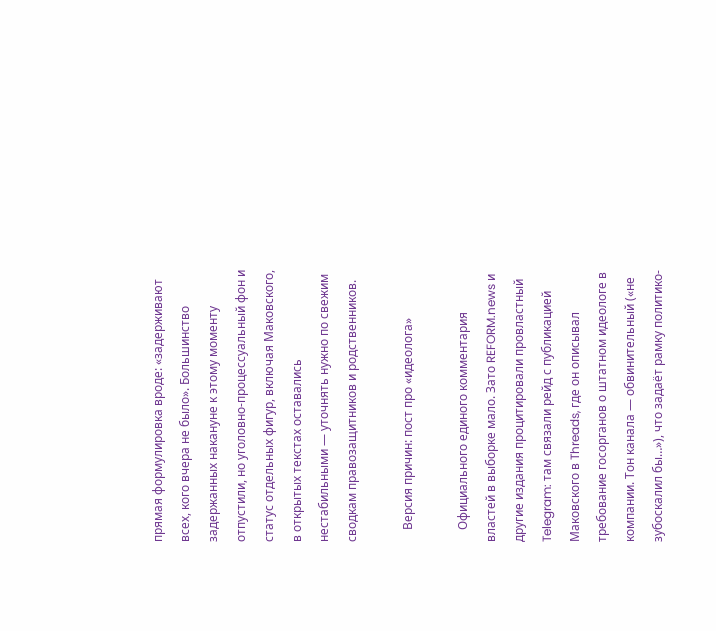прямая формулировка вроде: «задерживают всех, кого вчера не было». Большинство задержанных накануне к этому моменту отпустили, но уголовно-процессуальный фон и статус отдельных фигур, включая Маковского, в открытых текстах оставались нестабильными — уточнять нужно по свежим сводкам правозащитников и родственников.

    Версия причин: пост про «идеолога»

    Официального единого комментария властей в выборке мало. Зато REFORM.news и другие издания процитировали провластный Telegram: там связали рейд с публикацией Маковского в Threads, где он описывал требование госорганов о штатном идеологе в компании. Тон канала — обвинительный («не зубоскалил бы…»), что задаёт рамку политико-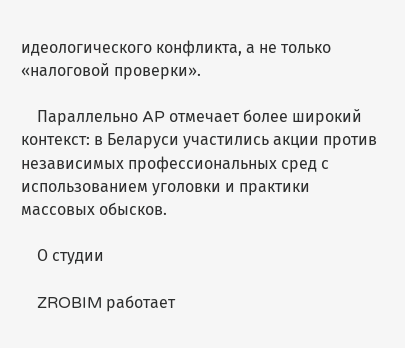идеологического конфликта, а не только «налоговой проверки».

    Параллельно AP отмечает более широкий контекст: в Беларуси участились акции против независимых профессиональных сред с использованием уголовки и практики массовых обысков.

    О студии

    ZROBIM работает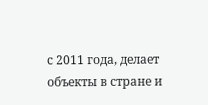с 2011 года, делает объекты в стране и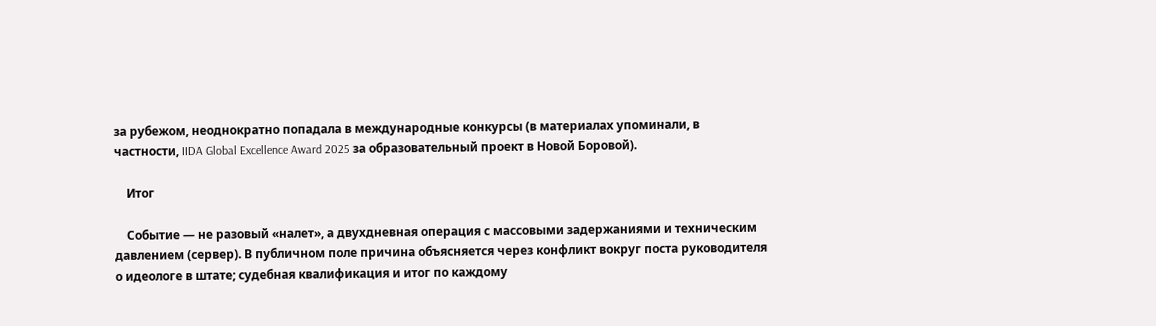за рубежом, неоднократно попадала в международные конкурсы (в материалах упоминали, в частности, IIDA Global Excellence Award 2025 за образовательный проект в Новой Боровой).

    Итог

    Событие — не разовый «налет», а двухдневная операция с массовыми задержаниями и техническим давлением (сервер). В публичном поле причина объясняется через конфликт вокруг поста руководителя о идеологе в штате; судебная квалификация и итог по каждому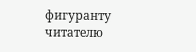фигуранту читателю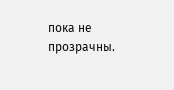пока не прозрачны.